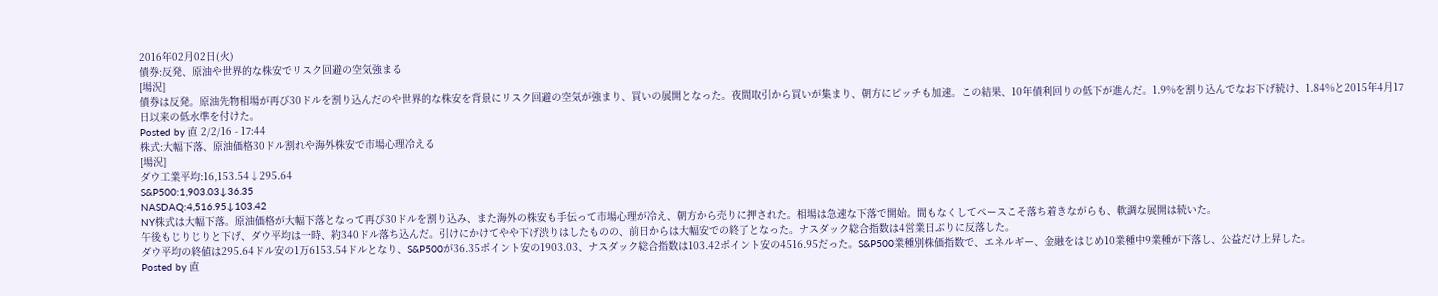2016年02月02日(火)
債券:反発、原油や世界的な株安でリスク回避の空気強まる
[場況]
債券は反発。原油先物相場が再び30ドルを割り込んだのや世界的な株安を背景にリスク回避の空気が強まり、買いの展開となった。夜間取引から買いが集まり、朝方にピッチも加速。この結果、10年債利回りの低下が進んだ。1.9%を割り込んでなお下げ続け、1.84%と2015年4月17日以来の低水準を付けた。
Posted by 直 2/2/16 - 17:44
株式:大幅下落、原油価格30ドル割れや海外株安で市場心理冷える
[場況]
ダウ工業平均:16,153.54↓295.64
S&P500:1,903.03↓36.35
NASDAQ:4,516.95↓103.42
NY株式は大幅下落。原油価格が大幅下落となって再び30ドルを割り込み、また海外の株安も手伝って市場心理が冷え、朝方から売りに押された。相場は急速な下落で開始。間もなくしてペースこそ落ち着きながらも、軟調な展開は続いた。
午後もじりじりと下げ、ダウ平均は一時、約340ドル落ち込んだ。引けにかけてやや下げ渋りはしたものの、前日からは大幅安での終了となった。ナスダック総合指数は4営業日ぶりに反落した。
ダウ平均の終値は295.64ドル安の1万6153.54ドルとなり、S&P500が36.35ポイント安の1903.03、ナスダック総合指数は103.42ポイント安の4516.95だった。S&P500業種別株価指数で、エネルギー、金融をはじめ10業種中9業種が下落し、公益だけ上昇した。
Posted by 直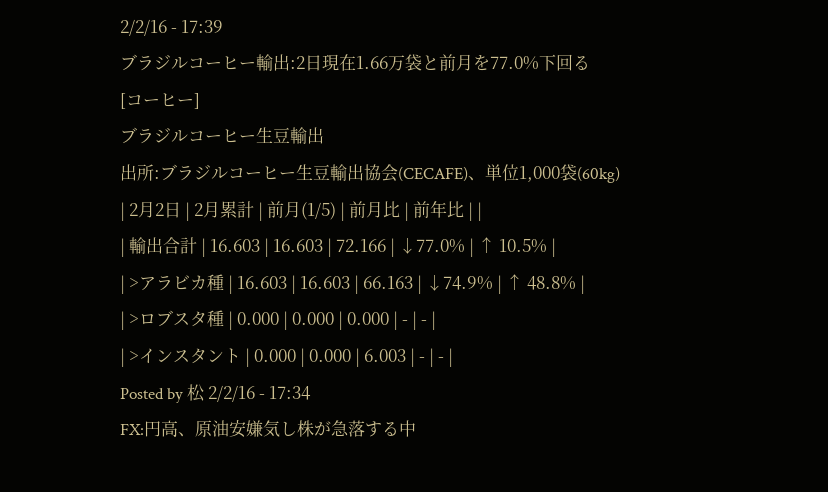2/2/16 - 17:39
ブラジルコーヒー輸出:2日現在1.66万袋と前月を77.0%下回る
[コーヒー]
ブラジルコーヒー生豆輸出
出所:ブラジルコーヒー生豆輸出協会(CECAFE)、単位1,000袋(60kg)
| 2月2日 | 2月累計 | 前月(1/5) | 前月比 | 前年比 | |
| 輸出合計 | 16.603 | 16.603 | 72.166 | ↓77.0% | ↑ 10.5% |
| >アラビカ種 | 16.603 | 16.603 | 66.163 | ↓74.9% | ↑ 48.8% |
| >ロブスタ種 | 0.000 | 0.000 | 0.000 | - | - |
| >インスタント | 0.000 | 0.000 | 6.003 | - | - |
Posted by 松 2/2/16 - 17:34
FX:円高、原油安嫌気し株が急落する中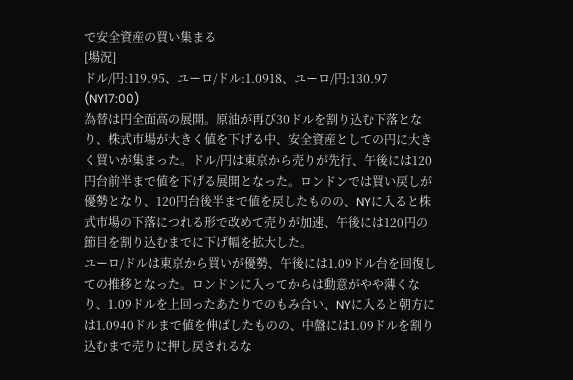で安全資産の買い集まる
[場況]
ドル/円:119.95、ユーロ/ドル:1.0918、ユーロ/円:130.97 (NY17:00)
為替は円全面高の展開。原油が再び30ドルを割り込む下落となり、株式市場が大きく値を下げる中、安全資産としての円に大きく買いが集まった。ドル/円は東京から売りが先行、午後には120円台前半まで値を下げる展開となった。ロンドンでは買い戻しが優勢となり、120円台後半まで値を戻したものの、NYに入ると株式市場の下落につれる形で改めて売りが加速、午後には120円の節目を割り込むまでに下げ幅を拡大した。
ユーロ/ドルは東京から買いが優勢、午後には1.09ドル台を回復しての推移となった。ロンドンに入ってからは動意がやや薄くなり、1.09ドルを上回ったあたりでのもみ合い、NYに入ると朝方には1.0940ドルまで値を伸ばしたものの、中盤には1.09ドルを割り込むまで売りに押し戻されるな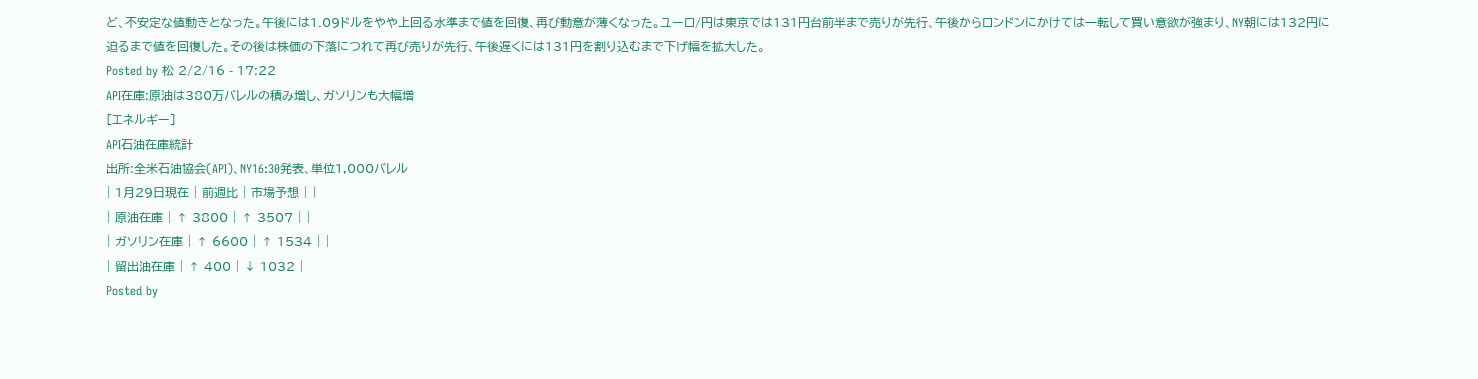ど、不安定な値動きとなった。午後には1.09ドルをやや上回る水準まで値を回復、再び動意が薄くなった。ユーロ/円は東京では131円台前半まで売りが先行、午後からロンドンにかけては一転して買い意欲が強まり、NY朝には132円に迫るまで値を回復した。その後は株価の下落につれて再び売りが先行、午後遅くには131円を割り込むまで下げ幅を拡大した。
Posted by 松 2/2/16 - 17:22
API在庫:原油は380万バレルの積み増し、ガソリンも大幅増
[エネルギー]
API石油在庫統計
出所:全米石油協会(API)、NY16:30発表、単位1,000バレル
| 1月29日現在 | 前週比 | 市場予想 | |
| 原油在庫 | ↑ 3800 | ↑ 3507 | |
| ガソリン在庫 | ↑ 6600 | ↑ 1534 | |
| 留出油在庫 | ↑ 400 | ↓ 1032 |
Posted by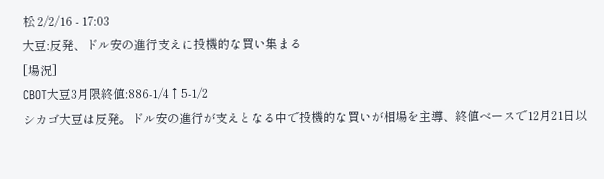松 2/2/16 - 17:03
大豆:反発、ドル安の進行支えに投機的な買い集まる
[場況]
CBOT大豆3月限終値:886-1/4↑5-1/2
シカゴ大豆は反発。ドル安の進行が支えとなる中で投機的な買いが相場を主導、終値ベースで12月21日以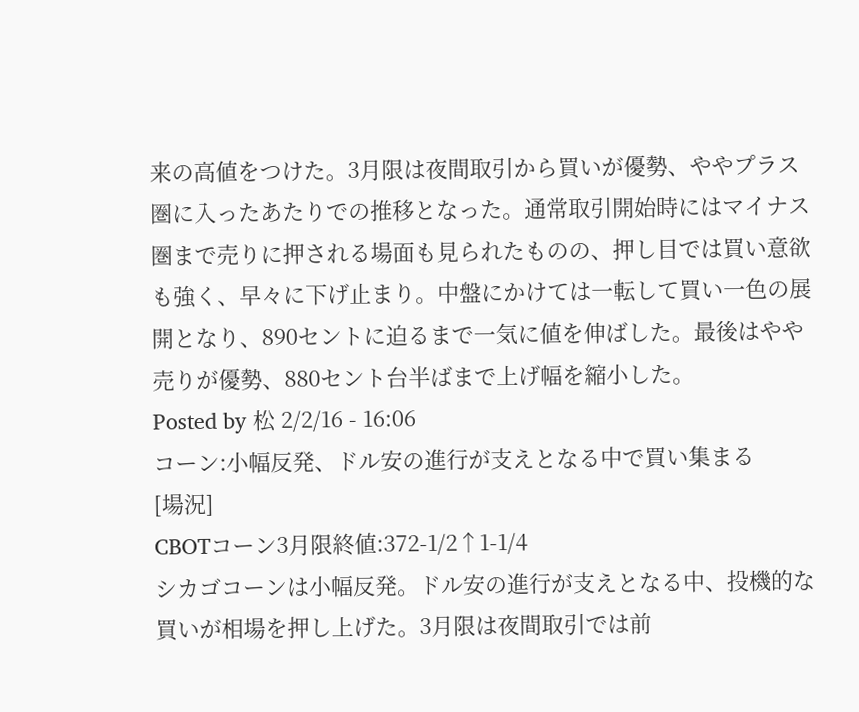来の高値をつけた。3月限は夜間取引から買いが優勢、ややプラス圏に入ったあたりでの推移となった。通常取引開始時にはマイナス圏まで売りに押される場面も見られたものの、押し目では買い意欲も強く、早々に下げ止まり。中盤にかけては一転して買い一色の展開となり、890セントに迫るまで一気に値を伸ばした。最後はやや売りが優勢、880セント台半ばまで上げ幅を縮小した。
Posted by 松 2/2/16 - 16:06
コーン:小幅反発、ドル安の進行が支えとなる中で買い集まる
[場況]
CBOTコーン3月限終値:372-1/2↑1-1/4
シカゴコーンは小幅反発。ドル安の進行が支えとなる中、投機的な買いが相場を押し上げた。3月限は夜間取引では前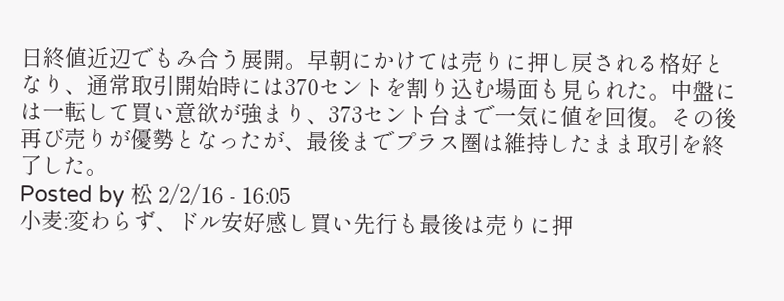日終値近辺でもみ合う展開。早朝にかけては売りに押し戻される格好となり、通常取引開始時には370セントを割り込む場面も見られた。中盤には一転して買い意欲が強まり、373セント台まで一気に値を回復。その後再び売りが優勢となったが、最後までプラス圏は維持したまま取引を終了した。
Posted by 松 2/2/16 - 16:05
小麦:変わらず、ドル安好感し買い先行も最後は売りに押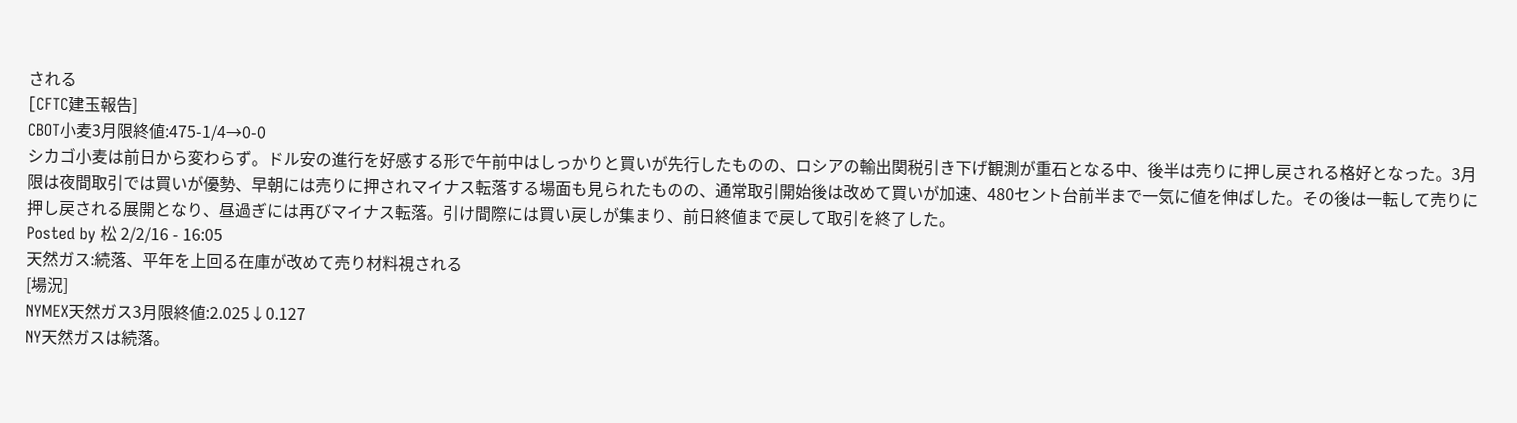される
[CFTC建玉報告]
CBOT小麦3月限終値:475-1/4→0-0
シカゴ小麦は前日から変わらず。ドル安の進行を好感する形で午前中はしっかりと買いが先行したものの、ロシアの輸出関税引き下げ観測が重石となる中、後半は売りに押し戻される格好となった。3月限は夜間取引では買いが優勢、早朝には売りに押されマイナス転落する場面も見られたものの、通常取引開始後は改めて買いが加速、480セント台前半まで一気に値を伸ばした。その後は一転して売りに押し戻される展開となり、昼過ぎには再びマイナス転落。引け間際には買い戻しが集まり、前日終値まで戻して取引を終了した。
Posted by 松 2/2/16 - 16:05
天然ガス:続落、平年を上回る在庫が改めて売り材料視される
[場況]
NYMEX天然ガス3月限終値:2.025↓0.127
NY天然ガスは続落。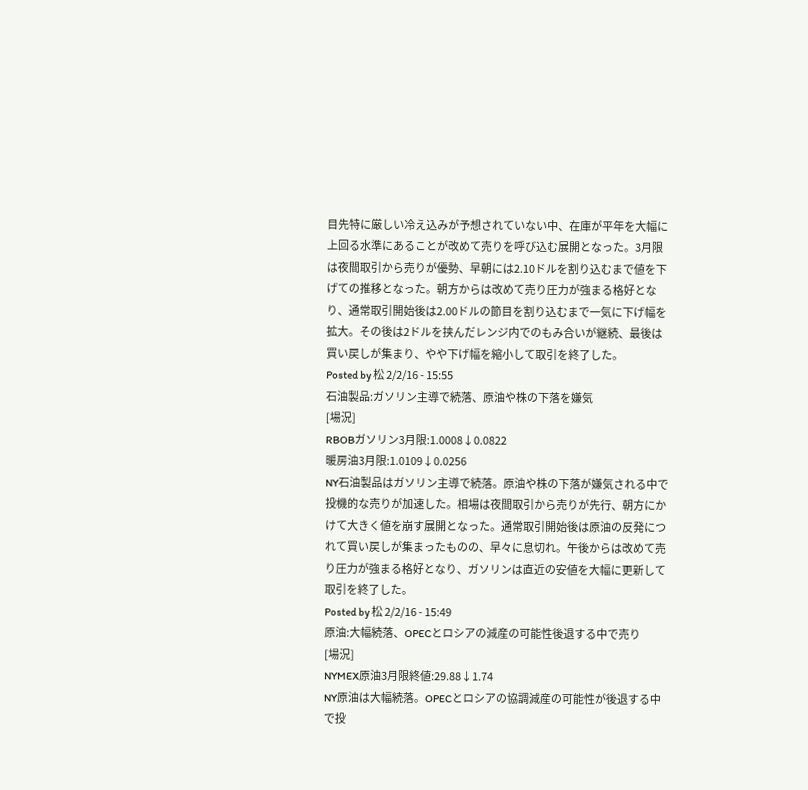目先特に厳しい冷え込みが予想されていない中、在庫が平年を大幅に上回る水準にあることが改めて売りを呼び込む展開となった。3月限は夜間取引から売りが優勢、早朝には2.10ドルを割り込むまで値を下げての推移となった。朝方からは改めて売り圧力が強まる格好となり、通常取引開始後は2.00ドルの節目を割り込むまで一気に下げ幅を拡大。その後は2ドルを挟んだレンジ内でのもみ合いが継続、最後は買い戻しが集まり、やや下げ幅を縮小して取引を終了した。
Posted by 松 2/2/16 - 15:55
石油製品:ガソリン主導で続落、原油や株の下落を嫌気
[場況]
RBOBガソリン3月限:1.0008↓0.0822
暖房油3月限:1.0109↓0.0256
NY石油製品はガソリン主導で続落。原油や株の下落が嫌気される中で投機的な売りが加速した。相場は夜間取引から売りが先行、朝方にかけて大きく値を崩す展開となった。通常取引開始後は原油の反発につれて買い戻しが集まったものの、早々に息切れ。午後からは改めて売り圧力が強まる格好となり、ガソリンは直近の安値を大幅に更新して取引を終了した。
Posted by 松 2/2/16 - 15:49
原油:大幅続落、OPECとロシアの減産の可能性後退する中で売り
[場況]
NYMEX原油3月限終値:29.88↓1.74
NY原油は大幅続落。OPECとロシアの協調減産の可能性が後退する中で投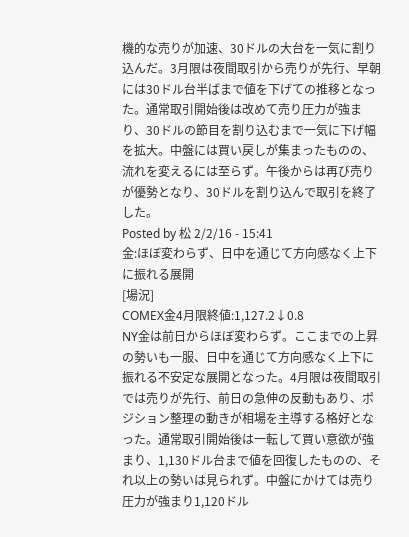機的な売りが加速、30ドルの大台を一気に割り込んだ。3月限は夜間取引から売りが先行、早朝には30ドル台半ばまで値を下げての推移となった。通常取引開始後は改めて売り圧力が強まり、30ドルの節目を割り込むまで一気に下げ幅を拡大。中盤には買い戻しが集まったものの、流れを変えるには至らず。午後からは再び売りが優勢となり、30ドルを割り込んで取引を終了した。
Posted by 松 2/2/16 - 15:41
金:ほぼ変わらず、日中を通じて方向感なく上下に振れる展開
[場況]
COMEX金4月限終値:1,127.2↓0.8
NY金は前日からほぼ変わらず。ここまでの上昇の勢いも一服、日中を通じて方向感なく上下に振れる不安定な展開となった。4月限は夜間取引では売りが先行、前日の急伸の反動もあり、ポジション整理の動きが相場を主導する格好となった。通常取引開始後は一転して買い意欲が強まり、1,130ドル台まで値を回復したものの、それ以上の勢いは見られず。中盤にかけては売り圧力が強まり1,120ドル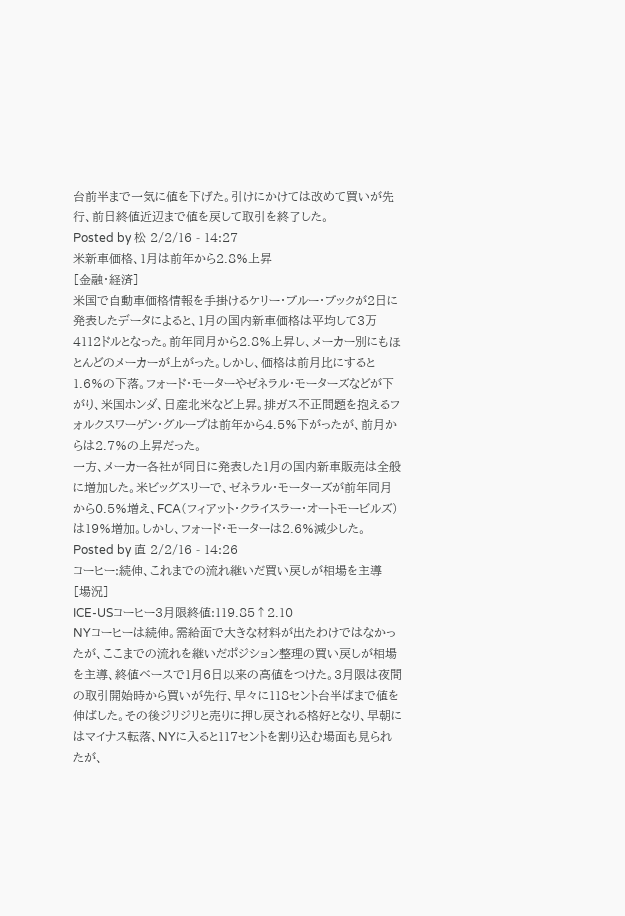台前半まで一気に値を下げた。引けにかけては改めて買いが先行、前日終値近辺まで値を戻して取引を終了した。
Posted by 松 2/2/16 - 14:27
米新車価格、1月は前年から2.8%上昇
[金融・経済]
米国で自動車価格情報を手掛けるケリー・ブルー・ブックが2日に発表したデータによると、1月の国内新車価格は平均して3万4112ドルとなった。前年同月から2.8%上昇し、メーカー別にもほとんどのメーカーが上がった。しかし、価格は前月比にすると1.6%の下落。フォード・モーターやゼネラル・モーターズなどが下がり、米国ホンダ、日産北米など上昇。排ガス不正問題を抱えるフォルクスワーゲン・グループは前年から4.5%下がったが、前月からは2.7%の上昇だった。
一方、メーカー各社が同日に発表した1月の国内新車販売は全般に増加した。米ビッグスリーで、ゼネラル・モーターズが前年同月から0.5%増え、FCA(フィアット・クライスラー・オートモービルズ)は19%増加。しかし、フォード・モーターは2.6%減少した。
Posted by 直 2/2/16 - 14:26
コーヒー:続伸、これまでの流れ継いだ買い戻しが相場を主導
[場況]
ICE-USコーヒー3月限終値:119.85↑2.10
NYコーヒーは続伸。需給面で大きな材料が出たわけではなかったが、ここまでの流れを継いだポジション整理の買い戻しが相場を主導、終値ベースで1月6日以来の高値をつけた。3月限は夜間の取引開始時から買いが先行、早々に118セント台半ばまで値を伸ばした。その後ジリジリと売りに押し戻される格好となり、早朝にはマイナス転落、NYに入ると117セントを割り込む場面も見られたが、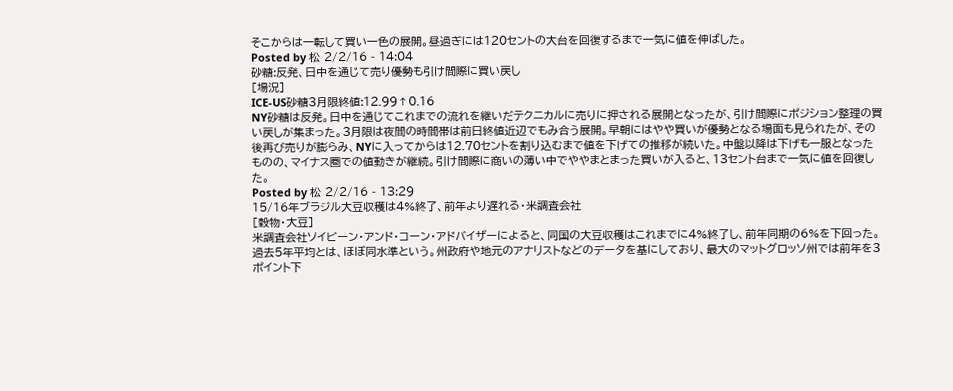そこからは一転して買い一色の展開。昼過ぎには120セントの大台を回復するまで一気に値を伸ばした。
Posted by 松 2/2/16 - 14:04
砂糖:反発、日中を通じて売り優勢も引け間際に買い戻し
[場況]
ICE-US砂糖3月限終値:12.99↑0.16
NY砂糖は反発。日中を通じてこれまでの流れを継いだテクニカルに売りに押される展開となったが、引け間際にポジション整理の買い戻しが集まった。3月限は夜間の時間帯は前日終値近辺でもみ合う展開。早朝にはやや買いが優勢となる場面も見られたが、その後再び売りが膨らみ、NYに入ってからは12.70セントを割り込むまで値を下げての推移が続いた。中盤以降は下げも一服となったものの、マイナス圏での値動きが継続。引け間際に商いの薄い中でややまとまった買いが入ると、13セント台まで一気に値を回復した。
Posted by 松 2/2/16 - 13:29
15/16年ブラジル大豆収穫は4%終了、前年より遅れる・米調査会社
[穀物・大豆]
米調査会社ソイビーン・アンド・コーン・アドバイザーによると、同国の大豆収穫はこれまでに4%終了し、前年同期の6%を下回った。過去5年平均とは、ほぼ同水準という。州政府や地元のアナリストなどのデータを基にしており、最大のマットグロッソ州では前年を3ポイント下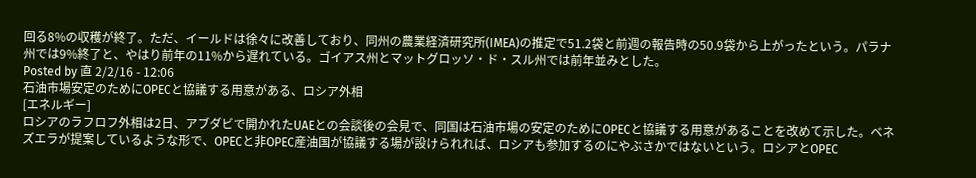回る8%の収穫が終了。ただ、イールドは徐々に改善しており、同州の農業経済研究所(IMEA)の推定で51.2袋と前週の報告時の50.9袋から上がったという。パラナ州では9%終了と、やはり前年の11%から遅れている。ゴイアス州とマットグロッソ・ド・スル州では前年並みとした。
Posted by 直 2/2/16 - 12:06
石油市場安定のためにOPECと協議する用意がある、ロシア外相
[エネルギー]
ロシアのラフロフ外相は2日、アブダビで開かれたUAEとの会談後の会見で、同国は石油市場の安定のためにOPECと協議する用意があることを改めて示した。ベネズエラが提案しているような形で、OPECと非OPEC産油国が協議する場が設けられれば、ロシアも参加するのにやぶさかではないという。ロシアとOPEC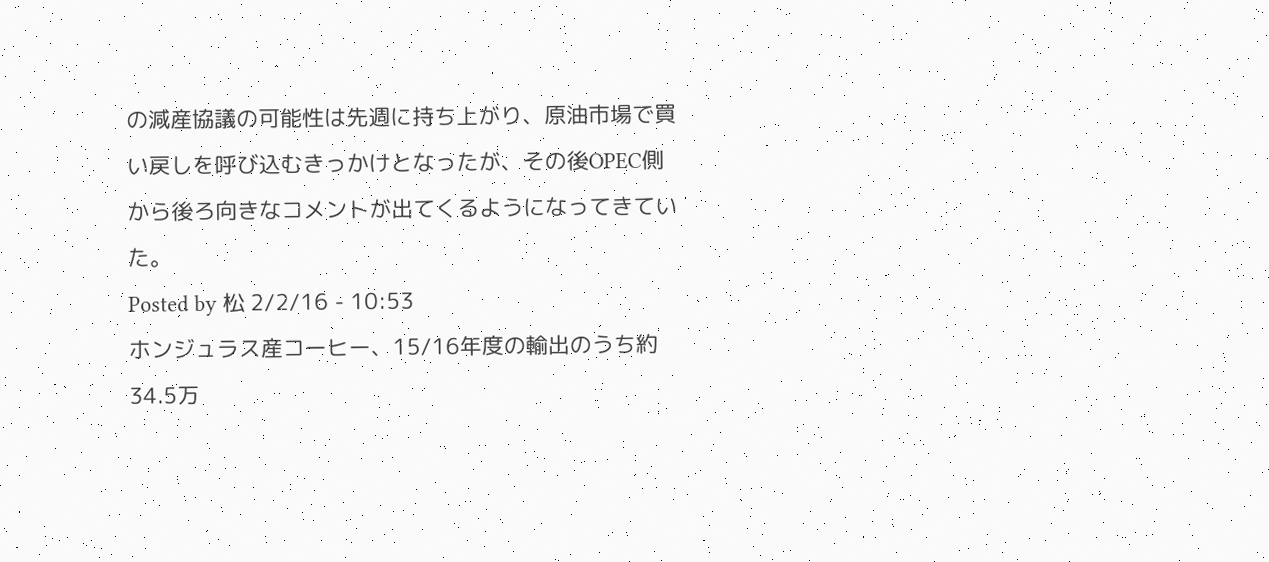の減産協議の可能性は先週に持ち上がり、原油市場で買い戻しを呼び込むきっかけとなったが、その後OPEC側から後ろ向きなコメントが出てくるようになってきていた。
Posted by 松 2/2/16 - 10:53
ホンジュラス産コーヒー、15/16年度の輸出のうち約34.5万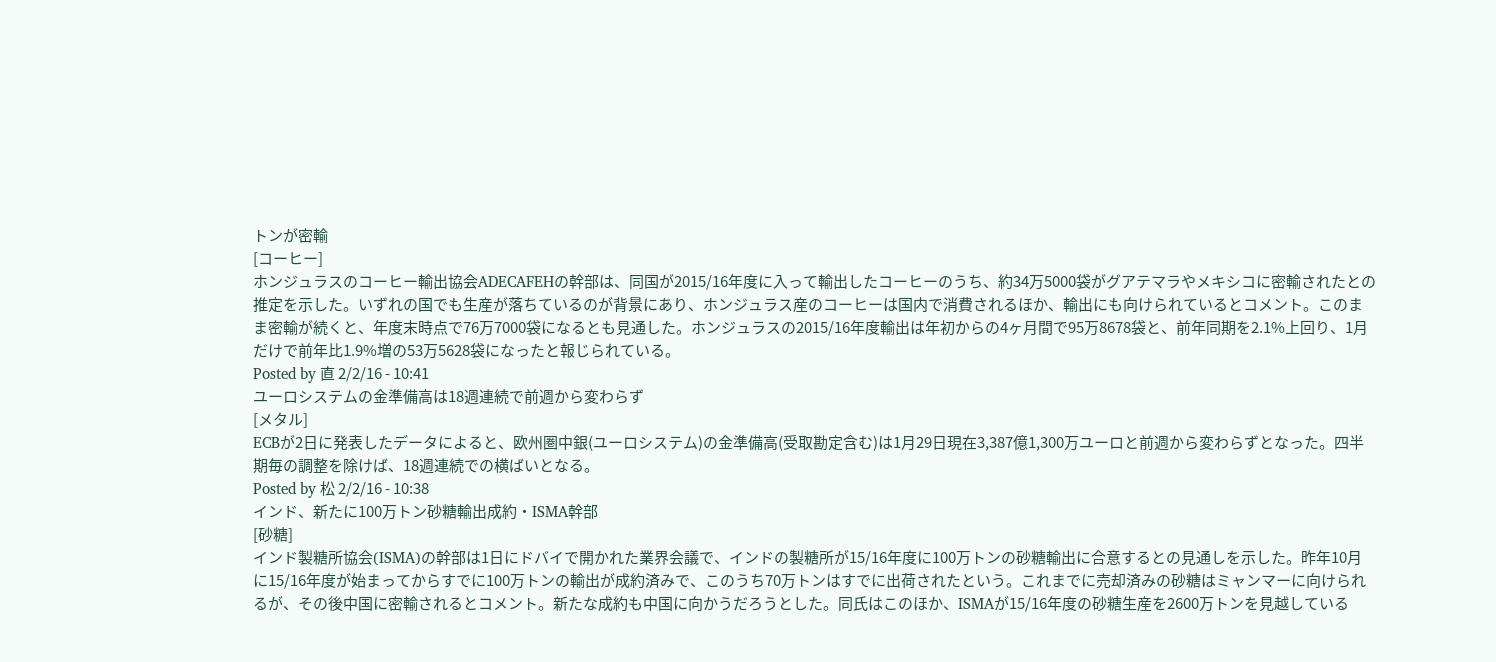トンが密輸
[コーヒー]
ホンジュラスのコーヒー輸出協会ADECAFEHの幹部は、同国が2015/16年度に入って輸出したコーヒーのうち、約34万5000袋がグアテマラやメキシコに密輸されたとの推定を示した。いずれの国でも生産が落ちているのが背景にあり、ホンジュラス産のコーヒーは国内で消費されるほか、輸出にも向けられているとコメント。このまま密輸が続くと、年度末時点で76万7000袋になるとも見通した。ホンジュラスの2015/16年度輸出は年初からの4ヶ月間で95万8678袋と、前年同期を2.1%上回り、1月だけで前年比1.9%増の53万5628袋になったと報じられている。
Posted by 直 2/2/16 - 10:41
ユーロシステムの金準備高は18週連続で前週から変わらず
[メタル]
ECBが2日に発表したデータによると、欧州圏中銀(ユーロシステム)の金準備高(受取勘定含む)は1月29日現在3,387億1,300万ユーロと前週から変わらずとなった。四半期毎の調整を除けば、18週連続での横ばいとなる。
Posted by 松 2/2/16 - 10:38
インド、新たに100万トン砂糖輸出成約・ISMA幹部
[砂糖]
インド製糖所協会(ISMA)の幹部は1日にドバイで開かれた業界会議で、インドの製糖所が15/16年度に100万トンの砂糖輸出に合意するとの見通しを示した。昨年10月に15/16年度が始まってからすでに100万トンの輸出が成約済みで、このうち70万トンはすでに出荷されたという。これまでに売却済みの砂糖はミャンマーに向けられるが、その後中国に密輸されるとコメント。新たな成約も中国に向かうだろうとした。同氏はこのほか、ISMAが15/16年度の砂糖生産を2600万トンを見越している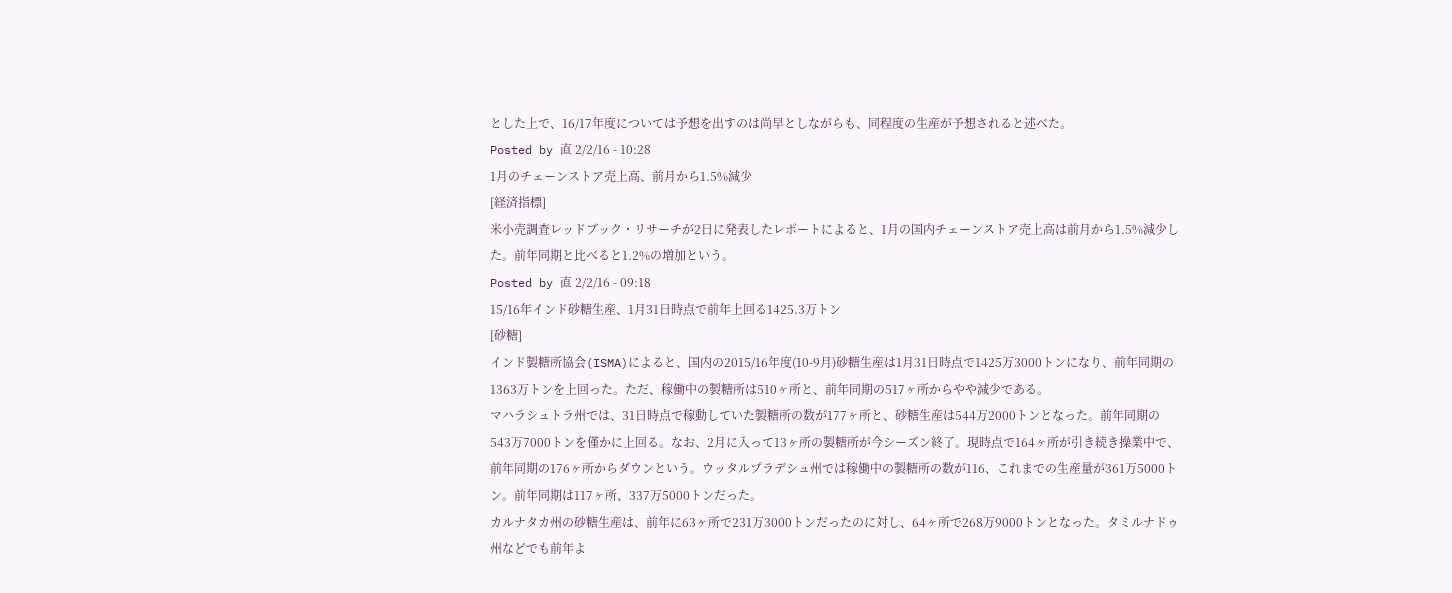とした上で、16/17年度については予想を出すのは尚早としながらも、同程度の生産が予想されると述べた。
Posted by 直 2/2/16 - 10:28
1月のチェーンストア売上高、前月から1.5%減少
[経済指標]
米小売調査レッドブック・リサーチが2日に発表したレポートによると、1月の国内チェーンストア売上高は前月から1.5%減少した。前年同期と比べると1.2%の増加という。
Posted by 直 2/2/16 - 09:18
15/16年インド砂糖生産、1月31日時点で前年上回る1425.3万トン
[砂糖]
インド製糖所協会(ISMA)によると、国内の2015/16年度(10-9月)砂糖生産は1月31日時点で1425万3000トンになり、前年同期の1363万トンを上回った。ただ、稼働中の製糖所は510ヶ所と、前年同期の517ヶ所からやや減少である。
マハラシュトラ州では、31日時点で稼動していた製糖所の数が177ヶ所と、砂糖生産は544万2000トンとなった。前年同期の543万7000トンを僅かに上回る。なお、2月に入って13ヶ所の製糖所が今シーズン終了。現時点で164ヶ所が引き続き操業中で、前年同期の176ヶ所からダウンという。ウッタルプラデシュ州では稼働中の製糖所の数が116、これまでの生産量が361万5000トン。前年同期は117ヶ所、337万5000トンだった。
カルナタカ州の砂糖生産は、前年に63ヶ所で231万3000トンだったのに対し、64ヶ所で268万9000トンとなった。タミルナドゥ州などでも前年よ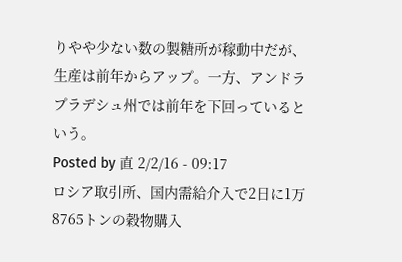りやや少ない数の製糖所が稼動中だが、生産は前年からアップ。一方、アンドラプラデシュ州では前年を下回っているという。
Posted by 直 2/2/16 - 09:17
ロシア取引所、国内需給介入で2日に1万8765トンの穀物購入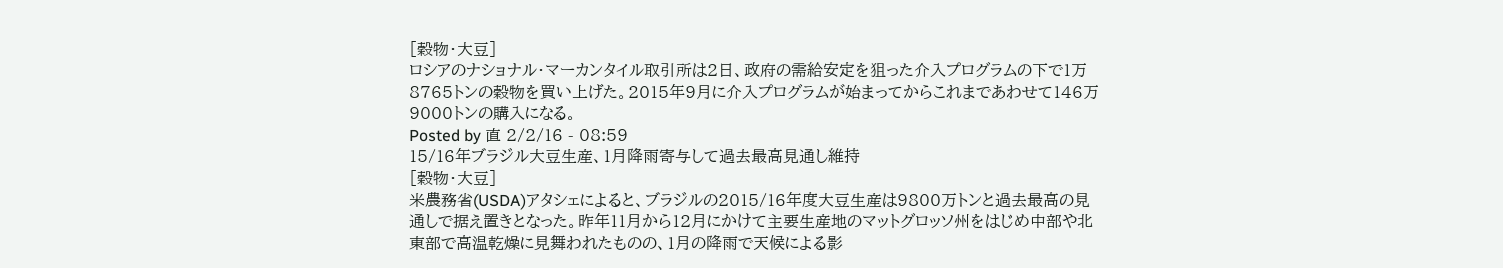[穀物・大豆]
ロシアのナショナル・マーカンタイル取引所は2日、政府の需給安定を狙った介入プログラムの下で1万8765トンの穀物を買い上げた。2015年9月に介入プログラムが始まってからこれまであわせて146万9000トンの購入になる。
Posted by 直 2/2/16 - 08:59
15/16年ブラジル大豆生産、1月降雨寄与して過去最高見通し維持
[穀物・大豆]
米農務省(USDA)アタシェによると、ブラジルの2015/16年度大豆生産は9800万トンと過去最高の見通しで据え置きとなった。昨年11月から12月にかけて主要生産地のマットグロッソ州をはじめ中部や北東部で高温乾燥に見舞われたものの、1月の降雨で天候による影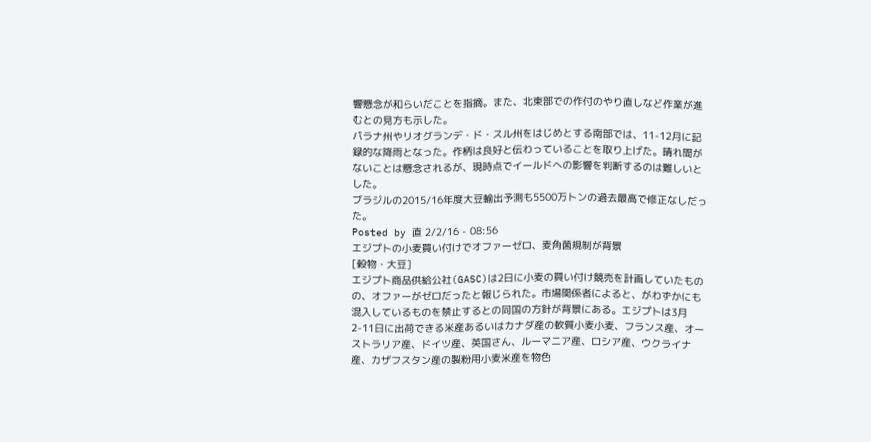響懸念が和らいだことを指摘。また、北東部での作付のやり直しなど作業が進むとの見方も示した。
パラナ州やリオグランデ・ド・スル州をはじめとする南部では、11-12月に記録的な降雨となった。作柄は良好と伝わっていることを取り上げた。晴れ間がないことは懸念されるが、現時点でイールドへの影響を判断するのは難しいとした。
ブラジルの2015/16年度大豆輸出予測も5500万トンの過去最高で修正なしだった。
Posted by 直 2/2/16 - 08:56
エジプトの小麦買い付けでオファーゼロ、麦角菌規制が背景
[穀物・大豆]
エジプト商品供給公社(GASC)は2日に小麦の買い付け競売を計画していたものの、オファーがゼロだったと報じられた。市場関係者によると、がわずかにも混入しているものを禁止するとの同国の方針が背景にある。エジプトは3月2-11日に出荷できる米産あるいはカナダ産の軟質小麦小麦、フランス産、オーストラリア産、ドイツ産、英国さん、ルーマニア産、ロシア産、ウクライナ産、カザフスタン産の製粉用小麦米産を物色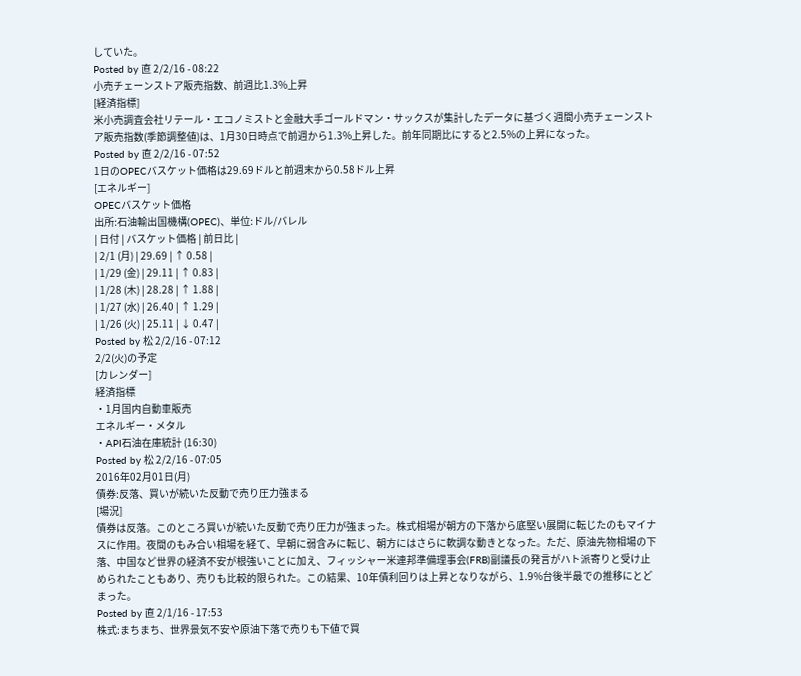していた。
Posted by 直 2/2/16 - 08:22
小売チェーンストア販売指数、前週比1.3%上昇
[経済指標]
米小売調査会社リテール・エコノミストと金融大手ゴールドマン・サックスが集計したデータに基づく週間小売チェーンストア販売指数(季節調整値)は、1月30日時点で前週から1.3%上昇した。前年同期比にすると2.5%の上昇になった。
Posted by 直 2/2/16 - 07:52
1日のOPECバスケット価格は29.69ドルと前週末から0.58ドル上昇
[エネルギー]
OPECバスケット価格
出所:石油輸出国機構(OPEC)、単位:ドル/バレル
| 日付 | バスケット価格 | 前日比 |
| 2/1 (月) | 29.69 | ↑ 0.58 |
| 1/29 (金) | 29.11 | ↑ 0.83 |
| 1/28 (木) | 28.28 | ↑ 1.88 |
| 1/27 (水) | 26.40 | ↑ 1.29 |
| 1/26 (火) | 25.11 | ↓ 0.47 |
Posted by 松 2/2/16 - 07:12
2/2(火)の予定
[カレンダー]
経済指標
・1月国内自動車販売
エネルギー・メタル
・API石油在庫統計 (16:30)
Posted by 松 2/2/16 - 07:05
2016年02月01日(月)
債券:反落、買いが続いた反動で売り圧力強まる
[場況]
債券は反落。このところ買いが続いた反動で売り圧力が強まった。株式相場が朝方の下落から底堅い展開に転じたのもマイナスに作用。夜間のもみ合い相場を経て、早朝に弱含みに転じ、朝方にはさらに軟調な動きとなった。ただ、原油先物相場の下落、中国など世界の経済不安が根強いことに加え、フィッシャー米連邦準備理事会(FRB)副議長の発言がハト派寄りと受け止められたこともあり、売りも比較的限られた。この結果、10年債利回りは上昇となりながら、1.9%台後半最での推移にとどまった。
Posted by 直 2/1/16 - 17:53
株式:まちまち、世界景気不安や原油下落で売りも下値で買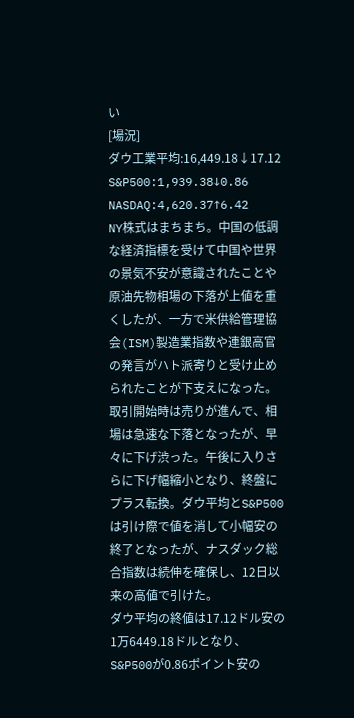い
[場況]
ダウ工業平均:16,449.18↓17.12
S&P500:1,939.38↓0.86
NASDAQ:4,620.37↑6.42
NY株式はまちまち。中国の低調な経済指標を受けて中国や世界の景気不安が意識されたことや原油先物相場の下落が上値を重くしたが、一方で米供給管理協会(ISM)製造業指数や連銀高官の発言がハト派寄りと受け止められたことが下支えになった。
取引開始時は売りが進んで、相場は急速な下落となったが、早々に下げ渋った。午後に入りさらに下げ幅縮小となり、終盤にプラス転換。ダウ平均とS&P500は引け際で値を消して小幅安の終了となったが、ナスダック総合指数は続伸を確保し、12日以来の高値で引けた。
ダウ平均の終値は17.12ドル安の1万6449.18ドルとなり、S&P500が0.86ポイント安の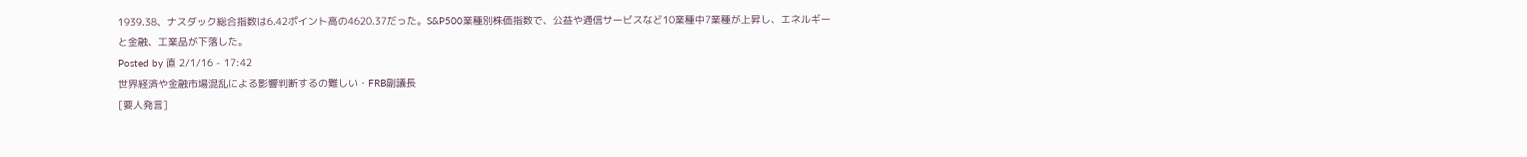1939.38、ナスダック総合指数は6.42ポイント高の4620.37だった。S&P500業種別株価指数で、公益や通信サービスなど10業種中7業種が上昇し、エネルギーと金融、工業品が下落した。
Posted by 直 2/1/16 - 17:42
世界経済や金融市場混乱による影響判断するの難しい・FRB副議長
[要人発言]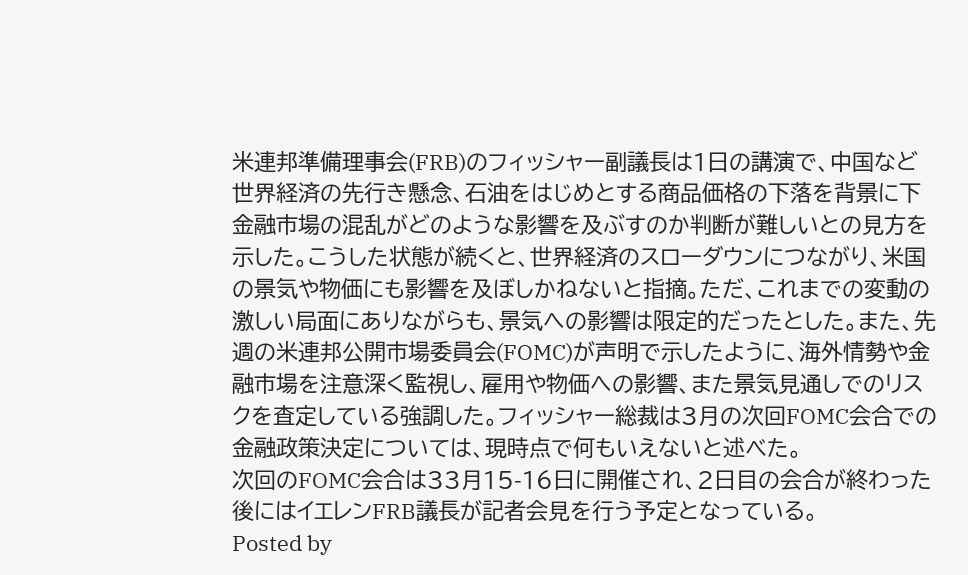米連邦準備理事会(FRB)のフィッシャー副議長は1日の講演で、中国など世界経済の先行き懸念、石油をはじめとする商品価格の下落を背景に下金融市場の混乱がどのような影響を及ぶすのか判断が難しいとの見方を示した。こうした状態が続くと、世界経済のスローダウンにつながり、米国の景気や物価にも影響を及ぼしかねないと指摘。ただ、これまでの変動の激しい局面にありながらも、景気への影響は限定的だったとした。また、先週の米連邦公開市場委員会(FOMC)が声明で示したように、海外情勢や金融市場を注意深く監視し、雇用や物価への影響、また景気見通しでのリスクを査定している強調した。フィッシャー総裁は3月の次回FOMC会合での金融政策決定については、現時点で何もいえないと述べた。
次回のFOMC会合は33月15-16日に開催され、2日目の会合が終わった後にはイエレンFRB議長が記者会見を行う予定となっている。
Posted by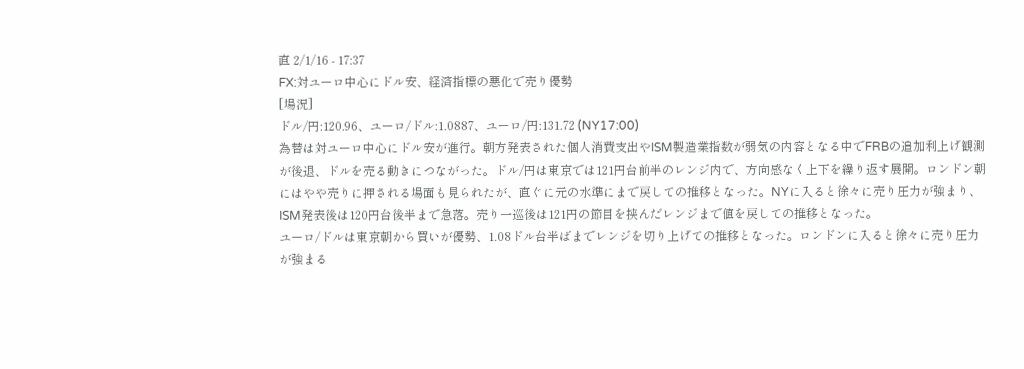直 2/1/16 - 17:37
FX:対ユーロ中心にドル安、経済指標の悪化で売り優勢
[場況]
ドル/円:120.96、ユーロ/ドル:1.0887、ユーロ/円:131.72 (NY17:00)
為替は対ユーロ中心にドル安が進行。朝方発表された個人消費支出やISM製造業指数が弱気の内容となる中でFRBの追加利上げ観測が後退、ドルを売る動きにつながった。ドル/円は東京では121円台前半のレンジ内で、方向感なく上下を繰り返す展開。ロンドン朝にはやや売りに押される場面も見られたが、直ぐに元の水準にまで戻しての推移となった。NYに入ると徐々に売り圧力が強まり、ISM発表後は120円台後半まで急落。売り一巡後は121円の節目を挟んだレンジまで値を戻しての推移となった。
ユーロ/ドルは東京朝から買いが優勢、1.08ドル台半ばまでレンジを切り上げての推移となった。ロンドンに入ると徐々に売り圧力が強まる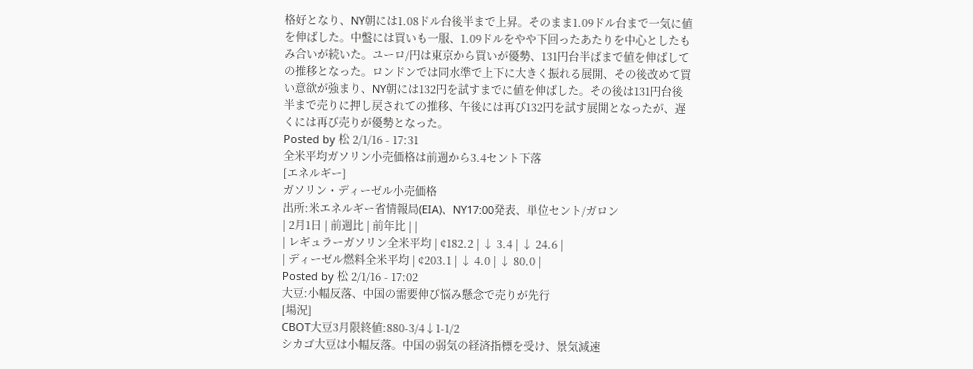格好となり、NY朝には1.08ドル台後半まで上昇。そのまま1.09ドル台まで一気に値を伸ばした。中盤には買いも一服、1.09ドルをやや下回ったあたりを中心としたもみ合いが続いた。ユーロ/円は東京から買いが優勢、131円台半ばまで値を伸ばしての推移となった。ロンドンでは同水準で上下に大きく振れる展開、その後改めて買い意欲が強まり、NY朝には132円を試すまでに値を伸ばした。その後は131円台後半まで売りに押し戻されての推移、午後には再び132円を試す展開となったが、遅くには再び売りが優勢となった。
Posted by 松 2/1/16 - 17:31
全米平均ガソリン小売価格は前週から3.4セント下落
[エネルギー]
ガソリン・ディーゼル小売価格
出所:米エネルギー省情報局(EIA)、NY17:00発表、単位セント/ガロン
| 2月1日 | 前週比 | 前年比 | |
| レギュラーガソリン全米平均 | ¢182.2 | ↓ 3.4 | ↓ 24.6 |
| ディーゼル燃料全米平均 | ¢203.1 | ↓ 4.0 | ↓ 80.0 |
Posted by 松 2/1/16 - 17:02
大豆:小幅反落、中国の需要伸び悩み懸念で売りが先行
[場況]
CBOT大豆3月限終値:880-3/4↓1-1/2
シカゴ大豆は小幅反落。中国の弱気の経済指標を受け、景気減速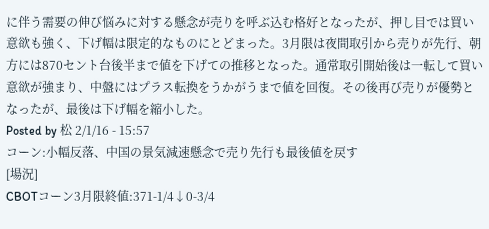に伴う需要の伸び悩みに対する懸念が売りを呼ぶ込む格好となったが、押し目では買い意欲も強く、下げ幅は限定的なものにとどまった。3月限は夜間取引から売りが先行、朝方には870セント台後半まで値を下げての推移となった。通常取引開始後は一転して買い意欲が強まり、中盤にはプラス転換をうかがうまで値を回復。その後再び売りが優勢となったが、最後は下げ幅を縮小した。
Posted by 松 2/1/16 - 15:57
コーン:小幅反落、中国の景気減速懸念で売り先行も最後値を戻す
[場況]
CBOTコーン3月限終値:371-1/4↓0-3/4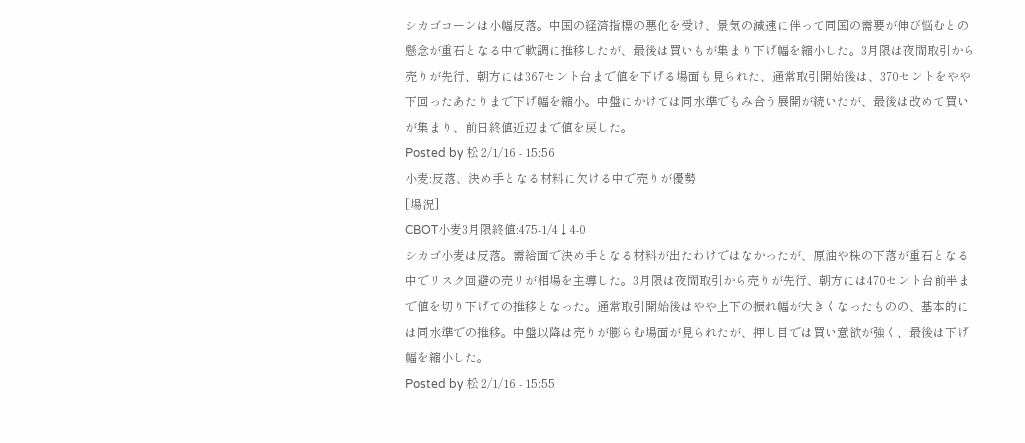シカゴコーンは小幅反落。中国の経済指標の悪化を受け、景気の減速に伴って同国の需要が伸び悩むとの懸念が重石となる中で軟調に推移したが、最後は買いもが集まり下げ幅を縮小した。3月限は夜間取引から売りが先行、朝方には367セント台まで値を下げる場面も見られた、通常取引開始後は、370セントをやや下回ったあたりまで下げ幅を縮小。中盤にかけては同水準でもみ合う展開が続いたが、最後は改めて買いが集まり、前日終値近辺まで値を戻した。
Posted by 松 2/1/16 - 15:56
小麦:反落、決め手となる材料に欠ける中で売りが優勢
[場況]
CBOT小麦3月限終値:475-1/4↓4-0
シカゴ小麦は反落。需給面で決め手となる材料が出たわけではなかったが、原油や株の下落が重石となる中でリスク回避の売リが相場を主導した。3月限は夜間取引から売りが先行、朝方には470セント台前半まで値を切り下げての推移となった。通常取引開始後はやや上下の振れ幅が大きくなったものの、基本的には同水準での推移。中盤以降は売りが膨らむ場面が見られたが、押し目では買い意欲が強く、最後は下げ幅を縮小した。
Posted by 松 2/1/16 - 15:55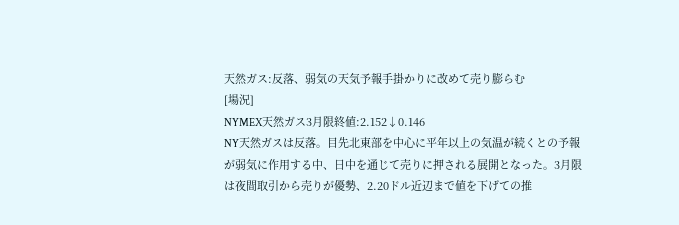天然ガス:反落、弱気の天気予報手掛かりに改めて売り膨らむ
[場況]
NYMEX天然ガス3月限終値:2.152↓0.146
NY天然ガスは反落。目先北東部を中心に平年以上の気温が続くとの予報が弱気に作用する中、日中を通じて売りに押される展開となった。3月限は夜間取引から売りが優勢、2.20ドル近辺まで値を下げての推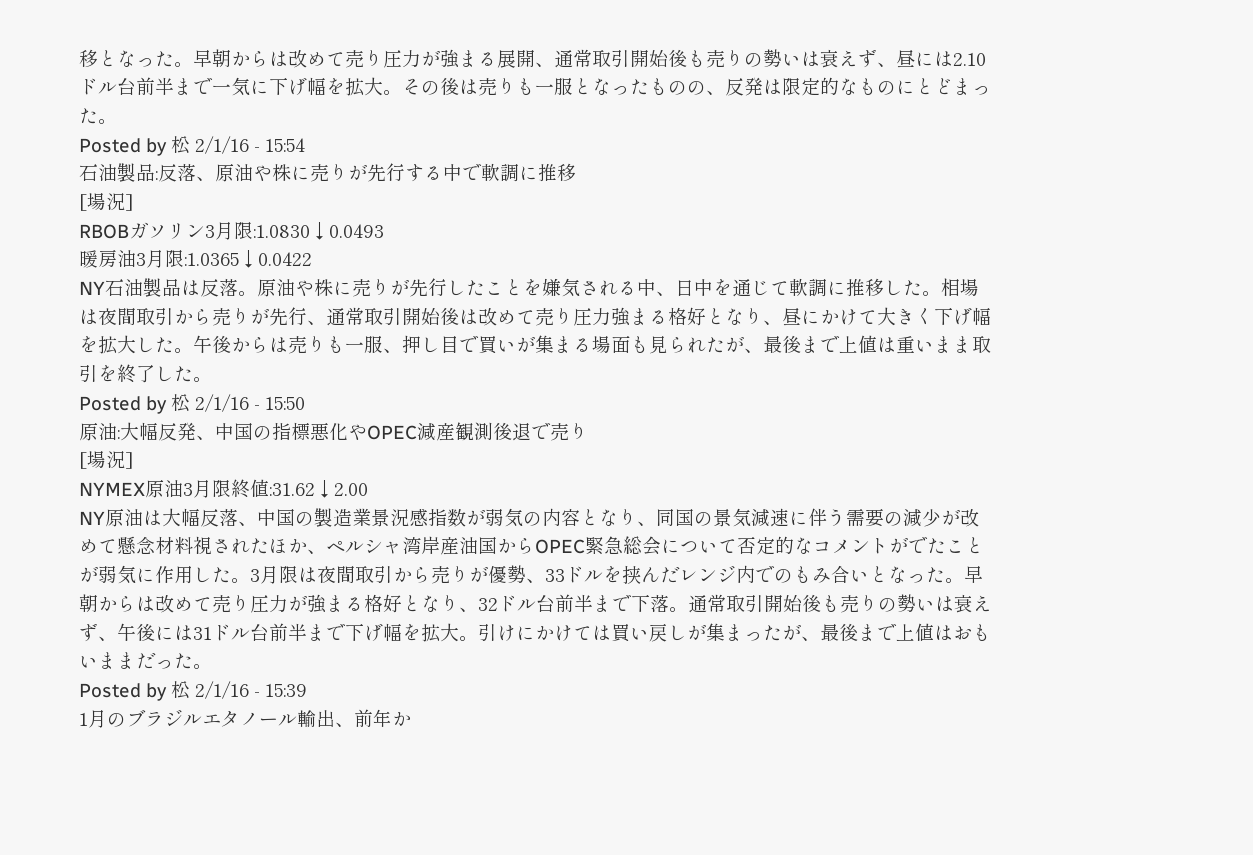移となった。早朝からは改めて売り圧力が強まる展開、通常取引開始後も売りの勢いは衰えず、昼には2.10ドル台前半まで一気に下げ幅を拡大。その後は売りも一服となったものの、反発は限定的なものにとどまった。
Posted by 松 2/1/16 - 15:54
石油製品:反落、原油や株に売りが先行する中で軟調に推移
[場況]
RBOBガソリン3月限:1.0830↓0.0493
暖房油3月限:1.0365↓0.0422
NY石油製品は反落。原油や株に売りが先行したことを嫌気される中、日中を通じて軟調に推移した。相場は夜間取引から売りが先行、通常取引開始後は改めて売り圧力強まる格好となり、昼にかけて大きく下げ幅を拡大した。午後からは売りも一服、押し目で買いが集まる場面も見られたが、最後まで上値は重いまま取引を終了した。
Posted by 松 2/1/16 - 15:50
原油:大幅反発、中国の指標悪化やOPEC減産観測後退で売り
[場況]
NYMEX原油3月限終値:31.62↓2.00
NY原油は大幅反落、中国の製造業景況感指数が弱気の内容となり、同国の景気減速に伴う需要の減少が改めて懸念材料視されたほか、ペルシャ湾岸産油国からOPEC緊急総会について否定的なコメントがでたことが弱気に作用した。3月限は夜間取引から売りが優勢、33ドルを挟んだレンジ内でのもみ合いとなった。早朝からは改めて売り圧力が強まる格好となり、32ドル台前半まで下落。通常取引開始後も売りの勢いは衰えず、午後には31ドル台前半まで下げ幅を拡大。引けにかけては買い戻しが集まったが、最後まで上値はおもいままだった。
Posted by 松 2/1/16 - 15:39
1月のブラジルエタノール輸出、前年か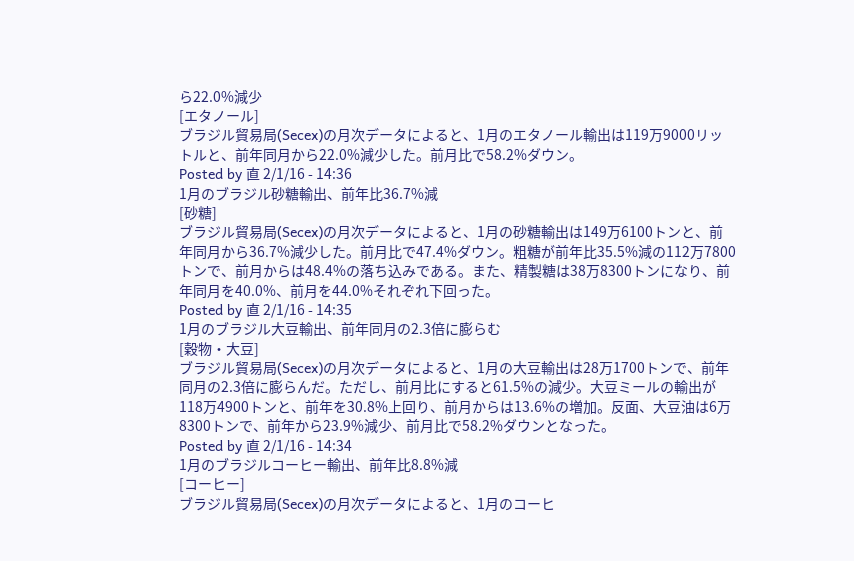ら22.0%減少
[エタノール]
ブラジル貿易局(Secex)の月次データによると、1月のエタノール輸出は119万9000リットルと、前年同月から22.0%減少した。前月比で58.2%ダウン。
Posted by 直 2/1/16 - 14:36
1月のブラジル砂糖輸出、前年比36.7%減
[砂糖]
ブラジル貿易局(Secex)の月次データによると、1月の砂糖輸出は149万6100トンと、前年同月から36.7%減少した。前月比で47.4%ダウン。粗糖が前年比35.5%減の112万7800トンで、前月からは48.4%の落ち込みである。また、精製糖は38万8300トンになり、前年同月を40.0%、前月を44.0%それぞれ下回った。
Posted by 直 2/1/16 - 14:35
1月のブラジル大豆輸出、前年同月の2.3倍に膨らむ
[穀物・大豆]
ブラジル貿易局(Secex)の月次データによると、1月の大豆輸出は28万1700トンで、前年同月の2.3倍に膨らんだ。ただし、前月比にすると61.5%の減少。大豆ミールの輸出が118万4900トンと、前年を30.8%上回り、前月からは13.6%の増加。反面、大豆油は6万8300トンで、前年から23.9%減少、前月比で58.2%ダウンとなった。
Posted by 直 2/1/16 - 14:34
1月のブラジルコーヒー輸出、前年比8.8%減
[コーヒー]
ブラジル貿易局(Secex)の月次データによると、1月のコーヒ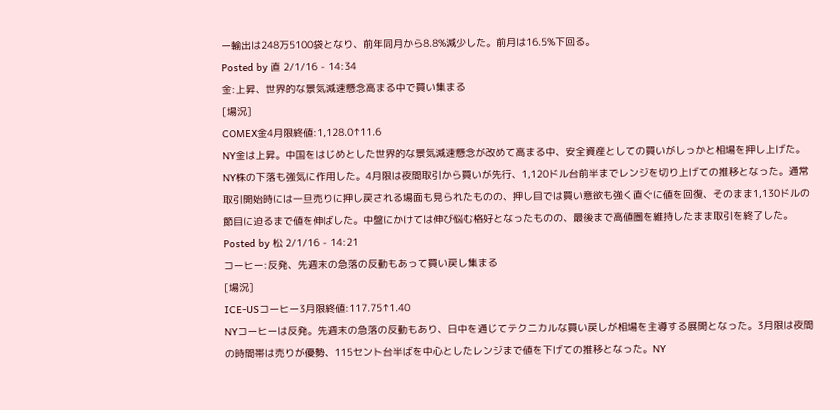ー輸出は248万5100袋となり、前年同月から8.8%減少した。前月は16.5%下回る。
Posted by 直 2/1/16 - 14:34
金:上昇、世界的な景気減速懸念高まる中で買い集まる
[場況]
COMEX金4月限終値:1,128.0↑11.6
NY金は上昇。中国をはじめとした世界的な景気減速懸念が改めて高まる中、安全資産としての買いがしっかと相場を押し上げた。NY株の下落も強気に作用した。4月限は夜間取引から買いが先行、1,120ドル台前半までレンジを切り上げての推移となった。通常取引開始時には一旦売りに押し戻される場面も見られたものの、押し目では買い意欲も強く直ぐに値を回復、そのまま1,130ドルの節目に迫るまで値を伸ばした。中盤にかけては伸び悩む格好となったものの、最後まで高値圏を維持したまま取引を終了した。
Posted by 松 2/1/16 - 14:21
コーヒー:反発、先週末の急落の反動もあって買い戻し集まる
[場況]
ICE-USコーヒー3月限終値:117.75↑1.40
NYコーヒーは反発。先週末の急落の反動もあり、日中を通じてテクニカルな買い戻しが相場を主導する展開となった。3月限は夜間の時間帯は売りが優勢、115セント台半ばを中心としたレンジまで値を下げての推移となった。NY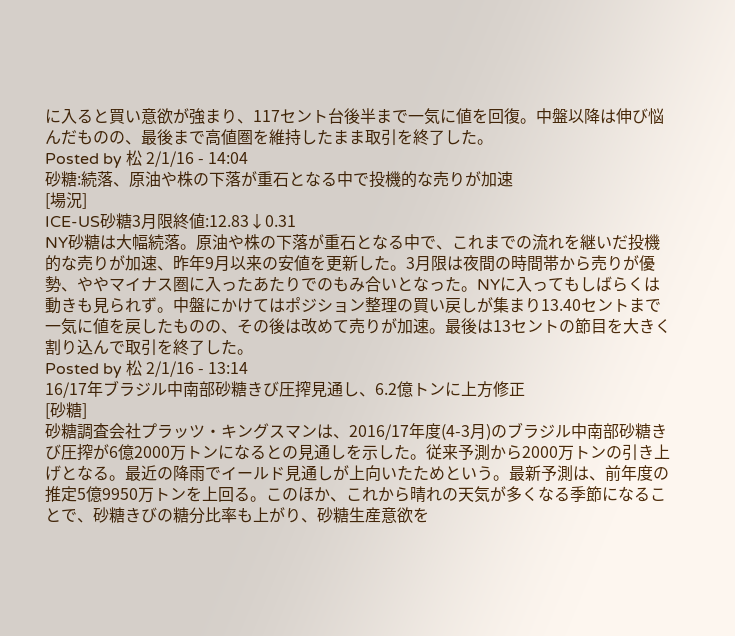に入ると買い意欲が強まり、117セント台後半まで一気に値を回復。中盤以降は伸び悩んだものの、最後まで高値圏を維持したまま取引を終了した。
Posted by 松 2/1/16 - 14:04
砂糖:続落、原油や株の下落が重石となる中で投機的な売りが加速
[場況]
ICE-US砂糖3月限終値:12.83↓0.31
NY砂糖は大幅続落。原油や株の下落が重石となる中で、これまでの流れを継いだ投機的な売りが加速、昨年9月以来の安値を更新した。3月限は夜間の時間帯から売りが優勢、ややマイナス圏に入ったあたりでのもみ合いとなった。NYに入ってもしばらくは動きも見られず。中盤にかけてはポジション整理の買い戻しが集まり13.40セントまで一気に値を戻したものの、その後は改めて売りが加速。最後は13セントの節目を大きく割り込んで取引を終了した。
Posted by 松 2/1/16 - 13:14
16/17年ブラジル中南部砂糖きび圧搾見通し、6.2億トンに上方修正
[砂糖]
砂糖調査会社プラッツ・キングスマンは、2016/17年度(4-3月)のブラジル中南部砂糖きび圧搾が6億2000万トンになるとの見通しを示した。従来予測から2000万トンの引き上げとなる。最近の降雨でイールド見通しが上向いたためという。最新予測は、前年度の推定5億9950万トンを上回る。このほか、これから晴れの天気が多くなる季節になることで、砂糖きびの糖分比率も上がり、砂糖生産意欲を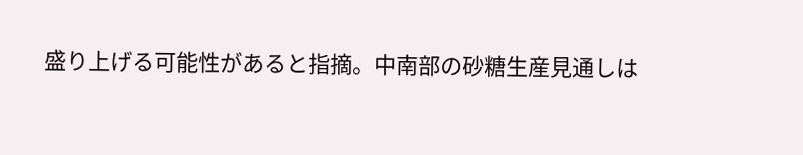盛り上げる可能性があると指摘。中南部の砂糖生産見通しは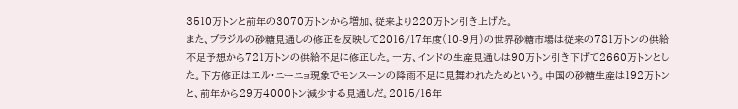3510万トンと前年の3070万トンから増加、従来より220万トン引き上げた。
また、ブラジルの砂糖見通しの修正を反映して2016/17年度(10-9月)の世界砂糖市場は従来の781万トンの供給不足予想から721万トンの供給不足に修正した。一方、インドの生産見通しは90万トン引き下げて2660万トンとした。下方修正はエル・ニーニョ現象でモンスーンの降雨不足に見舞われたためという。中国の砂糖生産は192万トンと、前年から29万4000トン減少する見通しだ。2015/16年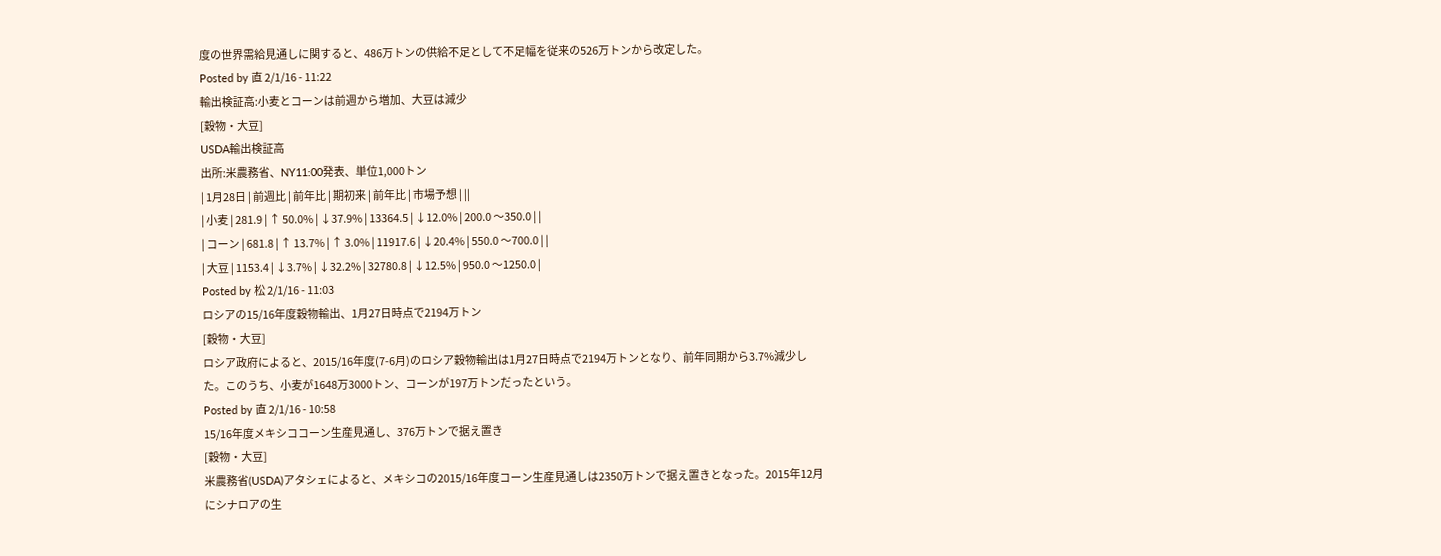度の世界需給見通しに関すると、486万トンの供給不足として不足幅を従来の526万トンから改定した。
Posted by 直 2/1/16 - 11:22
輸出検証高:小麦とコーンは前週から増加、大豆は減少
[穀物・大豆]
USDA輸出検証高
出所:米農務省、NY11:00発表、単位1,000トン
| 1月28日 | 前週比 | 前年比 | 期初来 | 前年比 | 市場予想 | ||
| 小麦 | 281.9 | ↑ 50.0% | ↓37.9% | 13364.5 | ↓12.0% | 200.0 〜350.0 | |
| コーン | 681.8 | ↑ 13.7% | ↑ 3.0% | 11917.6 | ↓20.4% | 550.0 〜700.0 | |
| 大豆 | 1153.4 | ↓3.7% | ↓32.2% | 32780.8 | ↓12.5% | 950.0 〜1250.0 |
Posted by 松 2/1/16 - 11:03
ロシアの15/16年度穀物輸出、1月27日時点で2194万トン
[穀物・大豆]
ロシア政府によると、2015/16年度(7-6月)のロシア穀物輸出は1月27日時点で2194万トンとなり、前年同期から3.7%減少した。このうち、小麦が1648万3000トン、コーンが197万トンだったという。
Posted by 直 2/1/16 - 10:58
15/16年度メキシココーン生産見通し、376万トンで据え置き
[穀物・大豆]
米農務省(USDA)アタシェによると、メキシコの2015/16年度コーン生産見通しは2350万トンで据え置きとなった。2015年12月にシナロアの生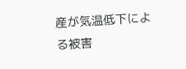産が気温低下による被害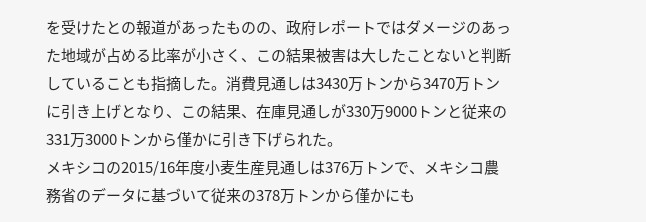を受けたとの報道があったものの、政府レポートではダメージのあった地域が占める比率が小さく、この結果被害は大したことないと判断していることも指摘した。消費見通しは3430万トンから3470万トンに引き上げとなり、この結果、在庫見通しが330万9000トンと従来の331万3000トンから僅かに引き下げられた。
メキシコの2015/16年度小麦生産見通しは376万トンで、メキシコ農務省のデータに基づいて従来の378万トンから僅かにも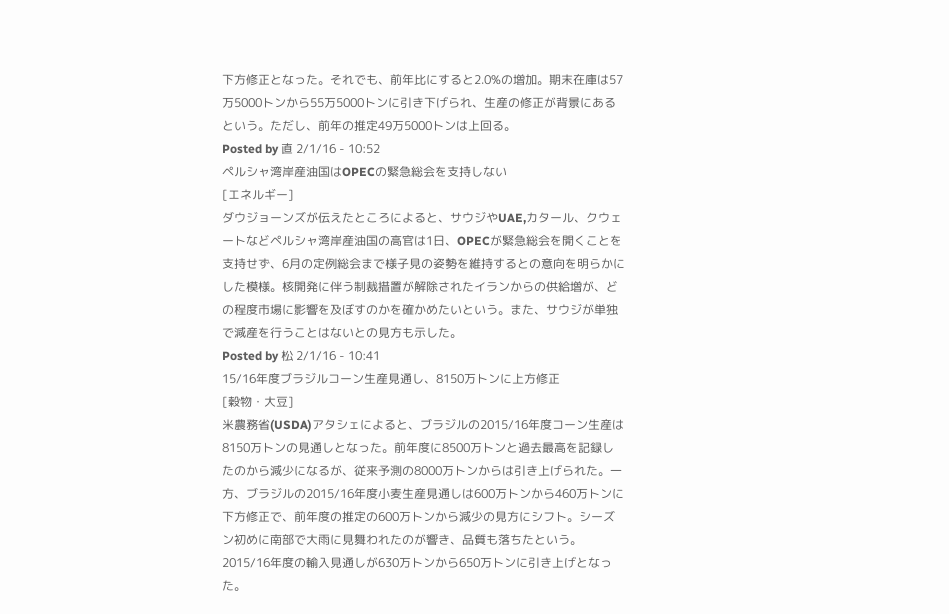下方修正となった。それでも、前年比にすると2.0%の増加。期末在庫は57万5000トンから55万5000トンに引き下げられ、生産の修正が背景にあるという。ただし、前年の推定49万5000トンは上回る。
Posted by 直 2/1/16 - 10:52
ペルシャ湾岸産油国はOPECの緊急総会を支持しない
[エネルギー]
ダウジョーンズが伝えたところによると、サウジやUAE,カタール、クウェートなどペルシャ湾岸産油国の高官は1日、OPECが緊急総会を開くことを支持せず、6月の定例総会まで様子見の姿勢を維持するとの意向を明らかにした模様。核開発に伴う制裁措置が解除されたイランからの供給増が、どの程度市場に影響を及ぼすのかを確かめたいという。また、サウジが単独で減産を行うことはないとの見方も示した。
Posted by 松 2/1/16 - 10:41
15/16年度ブラジルコーン生産見通し、8150万トンに上方修正
[穀物・大豆]
米農務省(USDA)アタシェによると、ブラジルの2015/16年度コーン生産は8150万トンの見通しとなった。前年度に8500万トンと過去最高を記録したのから減少になるが、従来予測の8000万トンからは引き上げられた。一方、ブラジルの2015/16年度小麦生産見通しは600万トンから460万トンに下方修正で、前年度の推定の600万トンから減少の見方にシフト。シーズン初めに南部で大雨に見舞われたのが響き、品質も落ちたという。2015/16年度の輸入見通しが630万トンから650万トンに引き上げとなった。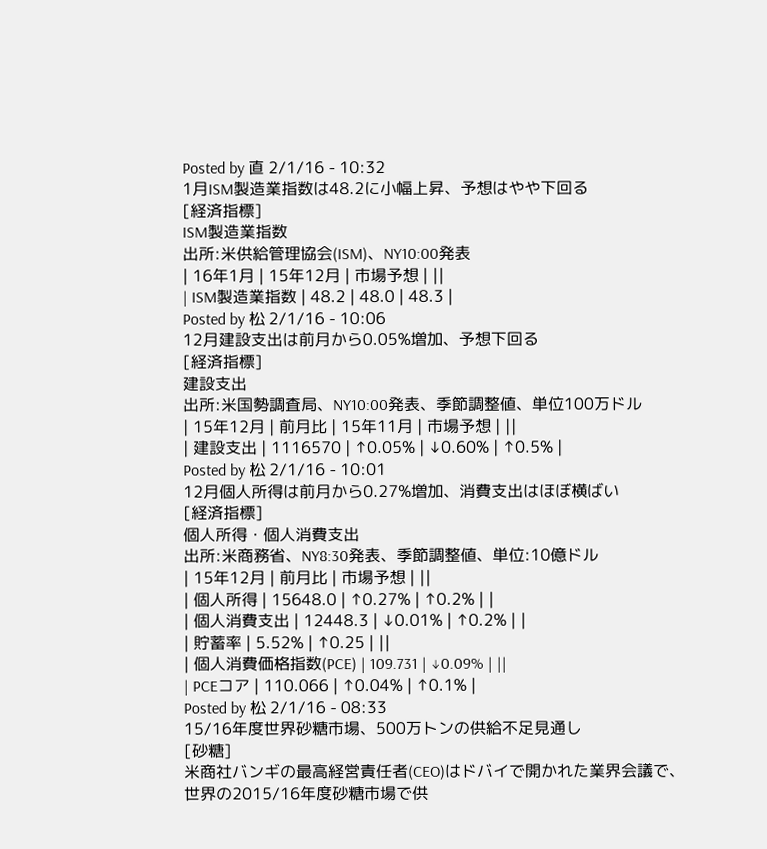Posted by 直 2/1/16 - 10:32
1月ISM製造業指数は48.2に小幅上昇、予想はやや下回る
[経済指標]
ISM製造業指数
出所:米供給管理協会(ISM)、NY10:00発表
| 16年1月 | 15年12月 | 市場予想 | ||
| ISM製造業指数 | 48.2 | 48.0 | 48.3 |
Posted by 松 2/1/16 - 10:06
12月建設支出は前月から0.05%増加、予想下回る
[経済指標]
建設支出
出所:米国勢調査局、NY10:00発表、季節調整値、単位100万ドル
| 15年12月 | 前月比 | 15年11月 | 市場予想 | ||
| 建設支出 | 1116570 | ↑0.05% | ↓0.60% | ↑0.5% |
Posted by 松 2/1/16 - 10:01
12月個人所得は前月から0.27%増加、消費支出はほぼ横ばい
[経済指標]
個人所得・個人消費支出
出所:米商務省、NY8:30発表、季節調整値、単位:10億ドル
| 15年12月 | 前月比 | 市場予想 | ||
| 個人所得 | 15648.0 | ↑0.27% | ↑0.2% | |
| 個人消費支出 | 12448.3 | ↓0.01% | ↑0.2% | |
| 貯蓄率 | 5.52% | ↑0.25 | ||
| 個人消費価格指数(PCE) | 109.731 | ↓0.09% | ||
| PCEコア | 110.066 | ↑0.04% | ↑0.1% |
Posted by 松 2/1/16 - 08:33
15/16年度世界砂糖市場、500万トンの供給不足見通し
[砂糖]
米商社バンギの最高経営責任者(CEO)はドバイで開かれた業界会議で、世界の2015/16年度砂糖市場で供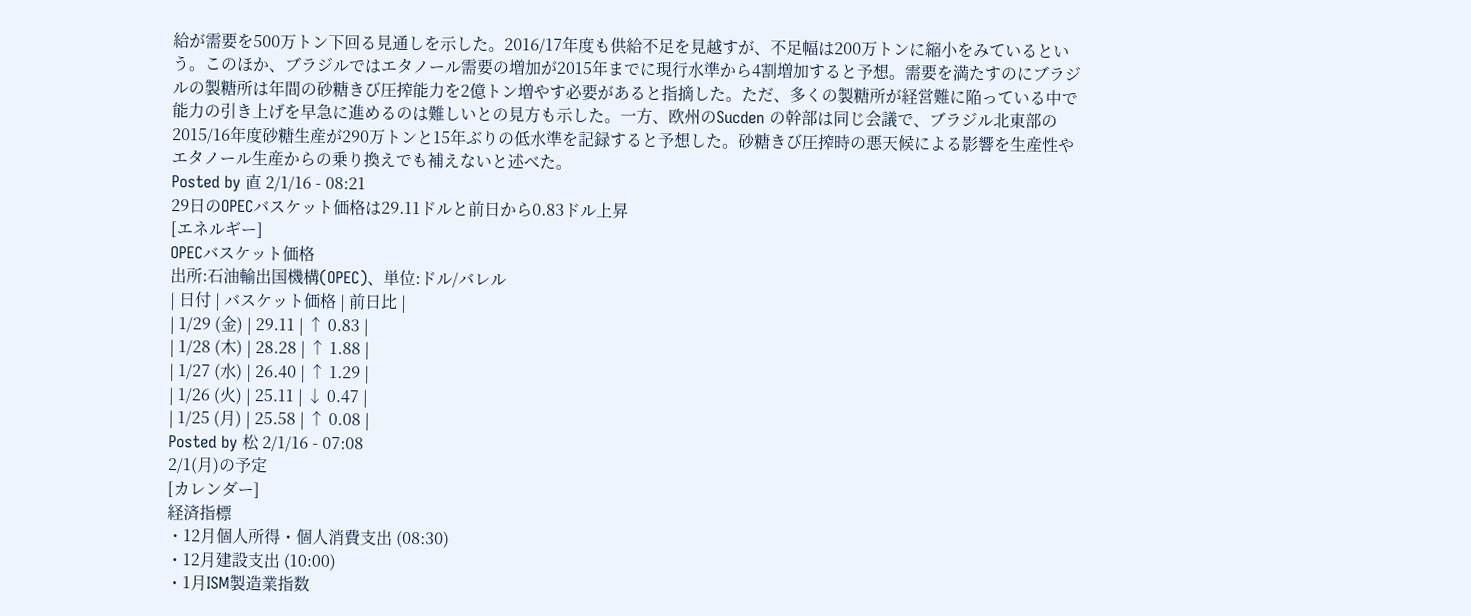給が需要を500万トン下回る見通しを示した。2016/17年度も供給不足を見越すが、不足幅は200万トンに縮小をみているという。このほか、ブラジルではエタノール需要の増加が2015年までに現行水準から4割増加すると予想。需要を満たすのにブラジルの製糖所は年間の砂糖きび圧搾能力を2億トン増やす必要があると指摘した。ただ、多くの製糖所が経営難に陥っている中で能力の引き上げを早急に進めるのは難しいとの見方も示した。一方、欧州のSucden の幹部は同じ会議で、ブラジル北東部の2015/16年度砂糖生産が290万トンと15年ぶりの低水準を記録すると予想した。砂糖きび圧搾時の悪天候による影響を生産性やエタノール生産からの乗り換えでも補えないと述べた。
Posted by 直 2/1/16 - 08:21
29日のOPECバスケット価格は29.11ドルと前日から0.83ドル上昇
[エネルギー]
OPECバスケット価格
出所:石油輸出国機構(OPEC)、単位:ドル/バレル
| 日付 | バスケット価格 | 前日比 |
| 1/29 (金) | 29.11 | ↑ 0.83 |
| 1/28 (木) | 28.28 | ↑ 1.88 |
| 1/27 (水) | 26.40 | ↑ 1.29 |
| 1/26 (火) | 25.11 | ↓ 0.47 |
| 1/25 (月) | 25.58 | ↑ 0.08 |
Posted by 松 2/1/16 - 07:08
2/1(月)の予定
[カレンダー]
経済指標
・12月個人所得・個人消費支出 (08:30)
・12月建設支出 (10:00)
・1月ISM製造業指数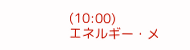(10:00)
エネルギー・メ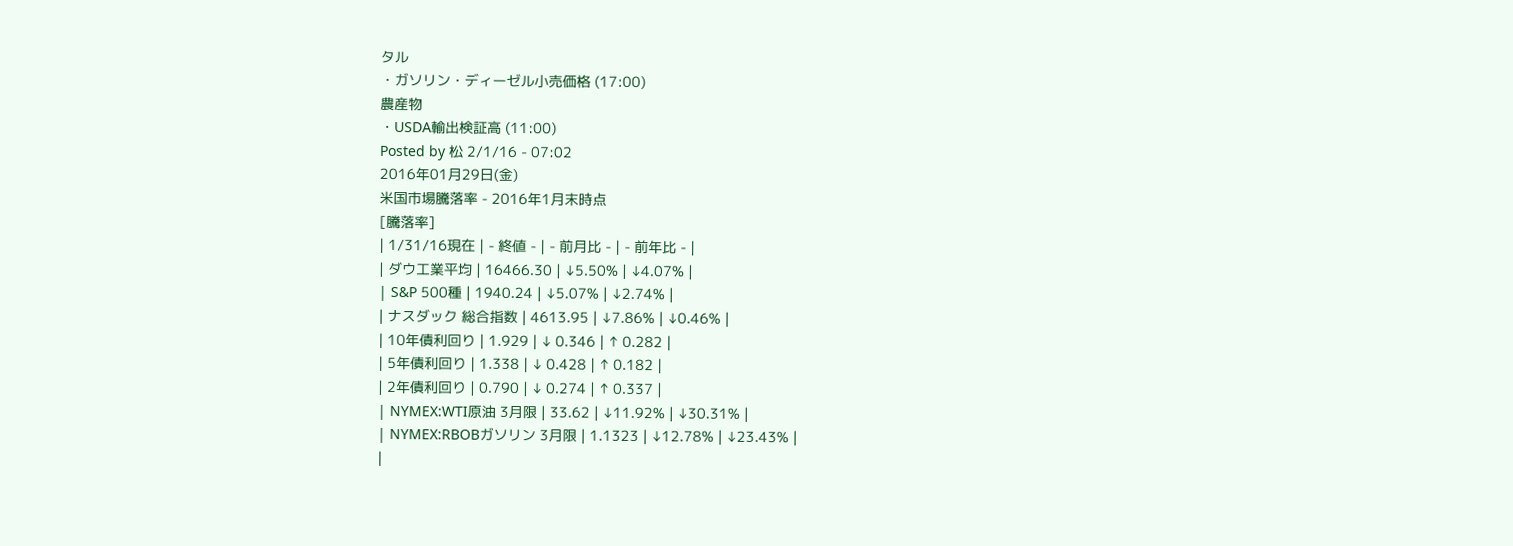タル
・ガソリン・ディーゼル小売価格 (17:00)
農産物
・USDA輸出検証高 (11:00)
Posted by 松 2/1/16 - 07:02
2016年01月29日(金)
米国市場騰落率 - 2016年1月末時点
[騰落率]
| 1/31/16現在 | - 終値 - | - 前月比 - | - 前年比 - |
| ダウ工業平均 | 16466.30 | ↓5.50% | ↓4.07% |
| S&P 500種 | 1940.24 | ↓5.07% | ↓2.74% |
| ナスダック 総合指数 | 4613.95 | ↓7.86% | ↓0.46% |
| 10年債利回り | 1.929 | ↓ 0.346 | ↑ 0.282 |
| 5年債利回り | 1.338 | ↓ 0.428 | ↑ 0.182 |
| 2年債利回り | 0.790 | ↓ 0.274 | ↑ 0.337 |
| NYMEX:WTI原油 3月限 | 33.62 | ↓11.92% | ↓30.31% |
| NYMEX:RBOBガソリン 3月限 | 1.1323 | ↓12.78% | ↓23.43% |
|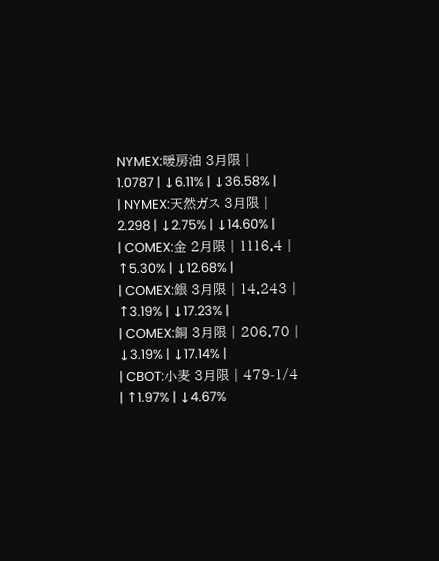NYMEX:暖房油 3月限 | 1.0787 | ↓6.11% | ↓36.58% |
| NYMEX:天然ガス 3月限 | 2.298 | ↓2.75% | ↓14.60% |
| COMEX:金 2月限 | 1116.4 | ↑5.30% | ↓12.68% |
| COMEX:銀 3月限 | 14.243 | ↑3.19% | ↓17.23% |
| COMEX:銅 3月限 | 206.70 | ↓3.19% | ↓17.14% |
| CBOT:小麦 3月限 | 479-1/4 | ↑1.97% | ↓4.67%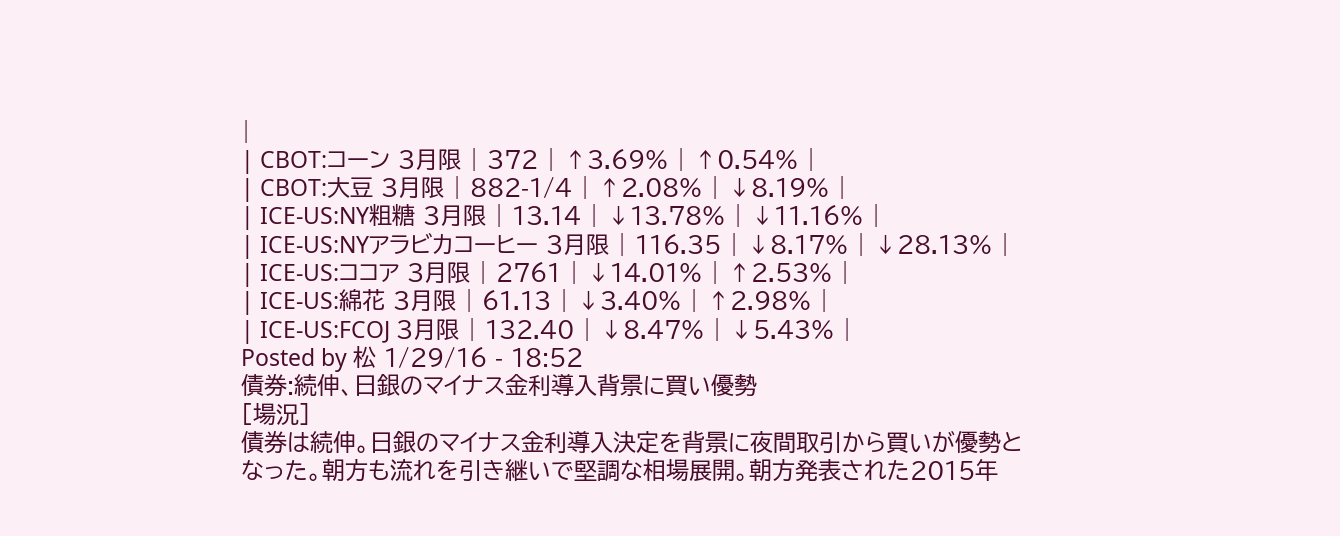|
| CBOT:コーン 3月限 | 372 | ↑3.69% | ↑0.54% |
| CBOT:大豆 3月限 | 882-1/4 | ↑2.08% | ↓8.19% |
| ICE-US:NY粗糖 3月限 | 13.14 | ↓13.78% | ↓11.16% |
| ICE-US:NYアラビカコーヒー 3月限 | 116.35 | ↓8.17% | ↓28.13% |
| ICE-US:ココア 3月限 | 2761 | ↓14.01% | ↑2.53% |
| ICE-US:綿花 3月限 | 61.13 | ↓3.40% | ↑2.98% |
| ICE-US:FCOJ 3月限 | 132.40 | ↓8.47% | ↓5.43% |
Posted by 松 1/29/16 - 18:52
債券:続伸、日銀のマイナス金利導入背景に買い優勢
[場況]
債券は続伸。日銀のマイナス金利導入決定を背景に夜間取引から買いが優勢となった。朝方も流れを引き継いで堅調な相場展開。朝方発表された2015年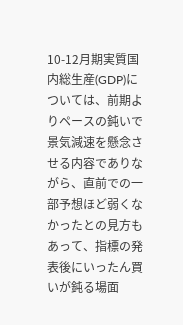10-12月期実質国内総生産(GDP)については、前期よりペースの鈍いで景気減速を懸念させる内容でありながら、直前での一部予想ほど弱くなかったとの見方もあって、指標の発表後にいったん買いが鈍る場面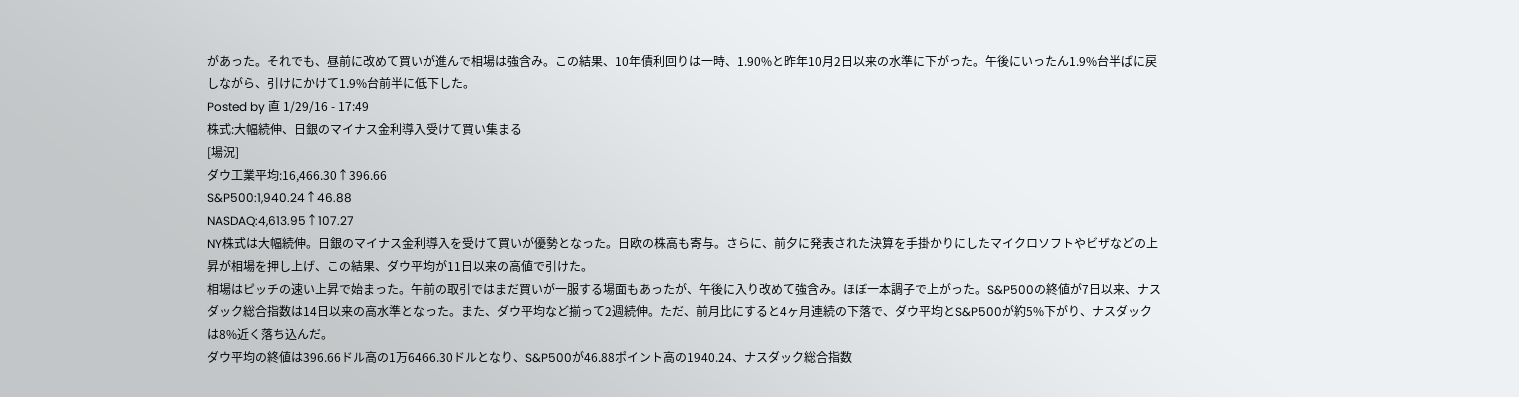があった。それでも、昼前に改めて買いが進んで相場は強含み。この結果、10年債利回りは一時、1.90%と昨年10月2日以来の水準に下がった。午後にいったん1.9%台半ばに戻しながら、引けにかけて1.9%台前半に低下した。
Posted by 直 1/29/16 - 17:49
株式:大幅続伸、日銀のマイナス金利導入受けて買い集まる
[場況]
ダウ工業平均:16,466.30↑396.66
S&P500:1,940.24↑46.88
NASDAQ:4,613.95↑107.27
NY株式は大幅続伸。日銀のマイナス金利導入を受けて買いが優勢となった。日欧の株高も寄与。さらに、前夕に発表された決算を手掛かりにしたマイクロソフトやビザなどの上昇が相場を押し上げ、この結果、ダウ平均が11日以来の高値で引けた。
相場はピッチの速い上昇で始まった。午前の取引ではまだ買いが一服する場面もあったが、午後に入り改めて強含み。ほぼ一本調子で上がった。S&P500の終値が7日以来、ナスダック総合指数は14日以来の高水準となった。また、ダウ平均など揃って2週続伸。ただ、前月比にすると4ヶ月連続の下落で、ダウ平均とS&P500が約5%下がり、ナスダックは8%近く落ち込んだ。
ダウ平均の終値は396.66ドル高の1万6466.30ドルとなり、S&P500が46.88ポイント高の1940.24、ナスダック総合指数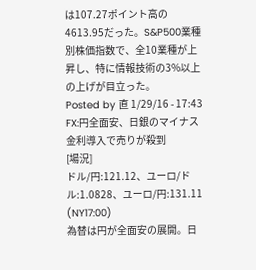は107.27ポイント高の4613.95だった。S&P500業種別株価指数で、全10業種が上昇し、特に情報技術の3%以上の上げが目立った。
Posted by 直 1/29/16 - 17:43
FX:円全面安、日銀のマイナス金利導入で売りが殺到
[場況]
ドル/円:121.12、ユーロ/ドル:1.0828、ユーロ/円:131.11 (NY17:00)
為替は円が全面安の展開。日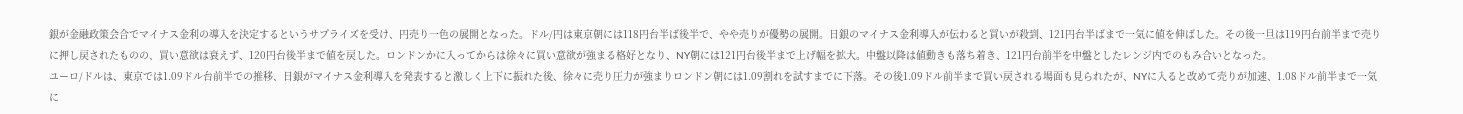銀が金融政策会合でマイナス金利の導入を決定するというサプライズを受け、円売り一色の展開となった。ドル/円は東京朝には118円台半ば後半で、やや売りが優勢の展開。日銀のマイナス金利導入が伝わると買いが殺到、121円台半ばまで一気に値を伸ばした。その後一旦は119円台前半まで売りに押し戻されたものの、買い意欲は衰えず、120円台後半まで値を戻した。ロンドンかに入ってからは徐々に買い意欲が強まる格好となり、NY朝には121円台後半まで上げ幅を拡大。中盤以降は値動きも落ち着き、121円台前半を中盤としたレンジ内でのもみ合いとなった。
ユーロ/ドルは、東京では1.09ドル台前半での推移、日銀がマイナス金利導入を発表すると激しく上下に振れた後、徐々に売り圧力が強まりロンドン朝には1.09割れを試すまでに下落。その後1.09ドル前半まで買い戻される場面も見られたが、NYに入ると改めて売りが加速、1.08ドル前半まで一気に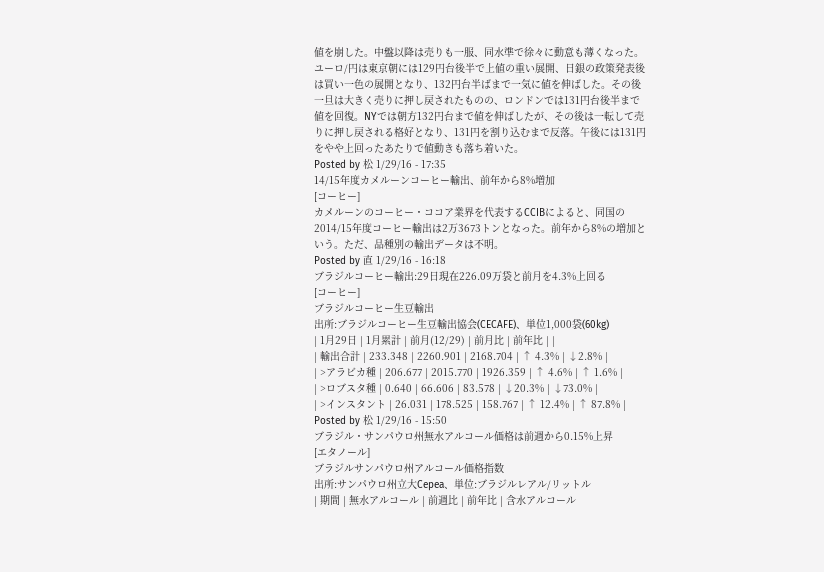値を崩した。中盤以降は売りも一服、同水準で徐々に動意も薄くなった。ユーロ/円は東京朝には129円台後半で上値の重い展開、日銀の政策発表後は買い一色の展開となり、132円台半ばまで一気に値を伸ばした。その後一旦は大きく売りに押し戻されたものの、ロンドンでは131円台後半まで値を回復。NYでは朝方132円台まで値を伸ばしたが、その後は一転して売りに押し戻される格好となり、131円を割り込むまで反落。午後には131円をやや上回ったあたりで値動きも落ち着いた。
Posted by 松 1/29/16 - 17:35
14/15年度カメルーンコーヒー輸出、前年から8%増加
[コーヒー]
カメルーンのコーヒー・ココア業界を代表するCCIBによると、同国の2014/15年度コーヒー輸出は2万3673トンとなった。前年から8%の増加という。ただ、品種別の輸出データは不明。
Posted by 直 1/29/16 - 16:18
ブラジルコーヒー輸出:29日現在226.09万袋と前月を4.3%上回る
[コーヒー]
ブラジルコーヒー生豆輸出
出所:ブラジルコーヒー生豆輸出協会(CECAFE)、単位1,000袋(60kg)
| 1月29日 | 1月累計 | 前月(12/29) | 前月比 | 前年比 | |
| 輸出合計 | 233.348 | 2260.901 | 2168.704 | ↑ 4.3% | ↓2.8% |
| >アラビカ種 | 206.677 | 2015.770 | 1926.359 | ↑ 4.6% | ↑ 1.6% |
| >ロブスタ種 | 0.640 | 66.606 | 83.578 | ↓20.3% | ↓73.0% |
| >インスタント | 26.031 | 178.525 | 158.767 | ↑ 12.4% | ↑ 87.8% |
Posted by 松 1/29/16 - 15:50
ブラジル・サンパウロ州無水アルコール価格は前週から0.15%上昇
[エタノール]
ブラジルサンパウロ州アルコール価格指数
出所:サンパウロ州立大Cepea、単位:ブラジルレアル/リットル
| 期間 | 無水アルコール | 前週比 | 前年比 | 含水アルコール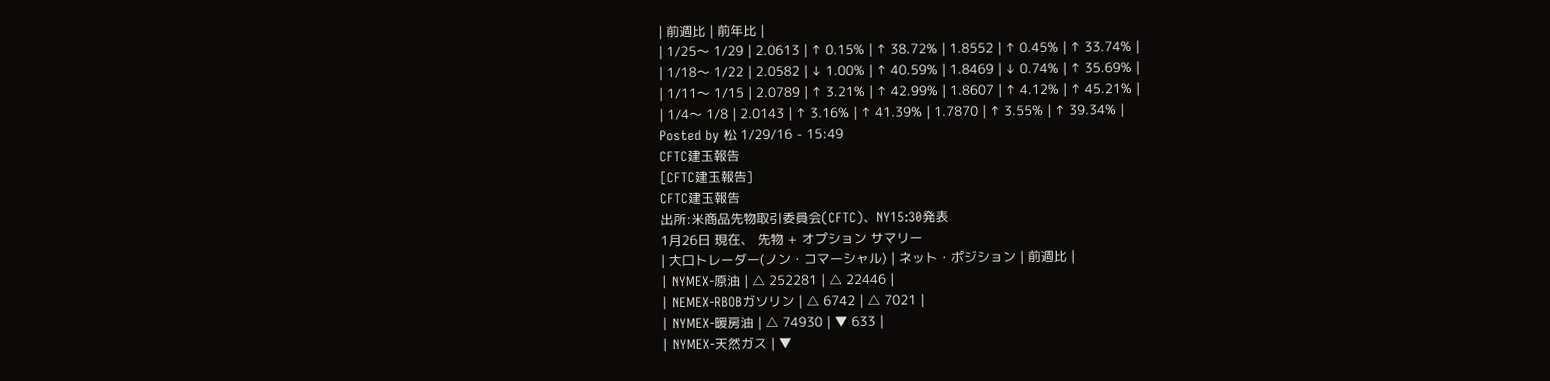| 前週比 | 前年比 |
| 1/25〜 1/29 | 2.0613 | ↑ 0.15% | ↑ 38.72% | 1.8552 | ↑ 0.45% | ↑ 33.74% |
| 1/18〜 1/22 | 2.0582 | ↓ 1.00% | ↑ 40.59% | 1.8469 | ↓ 0.74% | ↑ 35.69% |
| 1/11〜 1/15 | 2.0789 | ↑ 3.21% | ↑ 42.99% | 1.8607 | ↑ 4.12% | ↑ 45.21% |
| 1/4〜 1/8 | 2.0143 | ↑ 3.16% | ↑ 41.39% | 1.7870 | ↑ 3.55% | ↑ 39.34% |
Posted by 松 1/29/16 - 15:49
CFTC建玉報告
[CFTC建玉報告]
CFTC建玉報告
出所:米商品先物取引委員会(CFTC)、NY15:30発表
1月26日 現在、 先物 + オプション サマリー
| 大口トレーダー(ノン・コマーシャル) | ネット・ポジション | 前週比 |
| NYMEX-原油 | △ 252281 | △ 22446 |
| NEMEX-RBOBガソリン | △ 6742 | △ 7021 |
| NYMEX-暖房油 | △ 74930 | ▼ 633 |
| NYMEX-天然ガス | ▼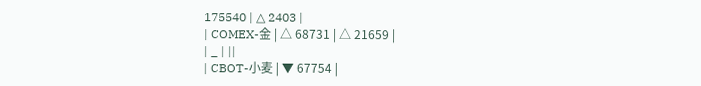175540 | △ 2403 |
| COMEX-金 | △ 68731 | △ 21659 |
| _ | ||
| CBOT-小麦 | ▼ 67754 |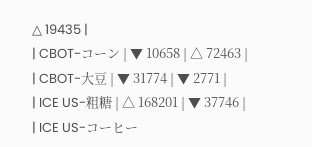△ 19435 |
| CBOT-コーン | ▼ 10658 | △ 72463 |
| CBOT-大豆 | ▼ 31774 | ▼ 2771 |
| ICE US-粗糖 | △ 168201 | ▼ 37746 |
| ICE US-コーヒー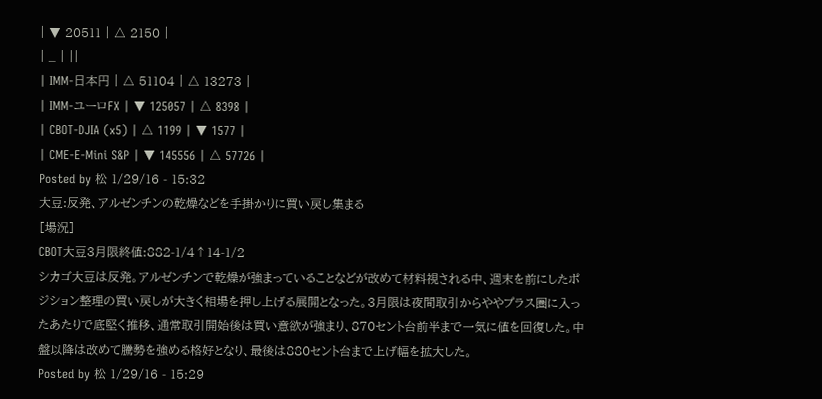| ▼ 20511 | △ 2150 |
| _ | ||
| IMM-日本円 | △ 51104 | △ 13273 |
| IMM-ユーロFX | ▼ 125057 | △ 8398 |
| CBOT-DJIA (x5) | △ 1199 | ▼ 1577 |
| CME-E-Mini S&P | ▼ 145556 | △ 57726 |
Posted by 松 1/29/16 - 15:32
大豆:反発、アルゼンチンの乾燥などを手掛かりに買い戻し集まる
[場況]
CBOT大豆3月限終値:882-1/4↑14-1/2
シカゴ大豆は反発。アルゼンチンで乾燥が強まっていることなどが改めて材料視される中、週末を前にしたポジション整理の買い戻しが大きく相場を押し上げる展開となった。3月限は夜間取引からややプラス圏に入ったあたりで底堅く推移、通常取引開始後は買い意欲が強まり、870セント台前半まで一気に値を回復した。中盤以降は改めて騰勢を強める格好となり、最後は880セント台まで上げ幅を拡大した。
Posted by 松 1/29/16 - 15:29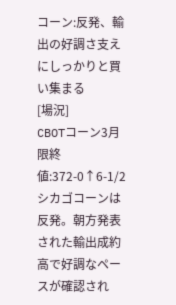コーン:反発、輸出の好調さ支えにしっかりと買い集まる
[場況]
CBOTコーン3月限終値:372-0↑6-1/2
シカゴコーンは反発。朝方発表された輸出成約高で好調なペースが確認され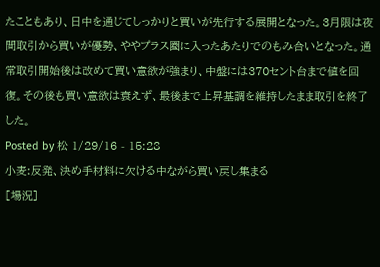たこともあり、日中を通じてしっかりと買いが先行する展開となった。3月限は夜間取引から買いが優勢、ややプラス圏に入ったあたりでのもみ合いとなった。通常取引開始後は改めて買い意欲が強まり、中盤には370セント台まで値を回復。その後も買い意欲は衰えず、最後まで上昇基調を維持したまま取引を終了した。
Posted by 松 1/29/16 - 15:28
小麦:反発、決め手材料に欠ける中ながら買い戻し集まる
[場況]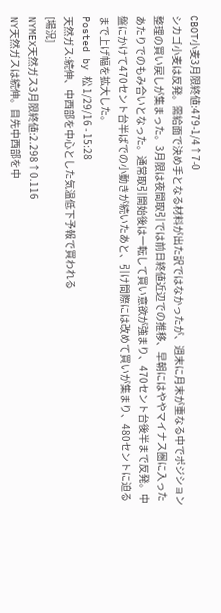CBOT小麦3月限終値:479-1/4↑7-0
シカゴ小麦は反発。需給面で決め手となる材料が出た訳ではなかったが、週末に月末が重なる中でポジション整理の買い戻しが集まった。3月限は夜間取引では前日終値近辺での推移、早朝にはややマイナス圏に入ったあたりでのもみ合いとなった。通常取引開始後は一転して買い意欲が強まり、470セント台後半まで反発。中盤にかけて470セント台半ばでの小動きが続いたあと、引け間際には改めて買いが集まり、480セントに迫るまで上げ幅を拡大した。
Posted by 松 1/29/16 - 15:28
天然ガス:続伸、中西部を中心とした気温低下予報で買われる
[場況]
NYMEX天然ガス3月限終値:2.298↑0.116
NY天然ガスは続伸。目先中西部を中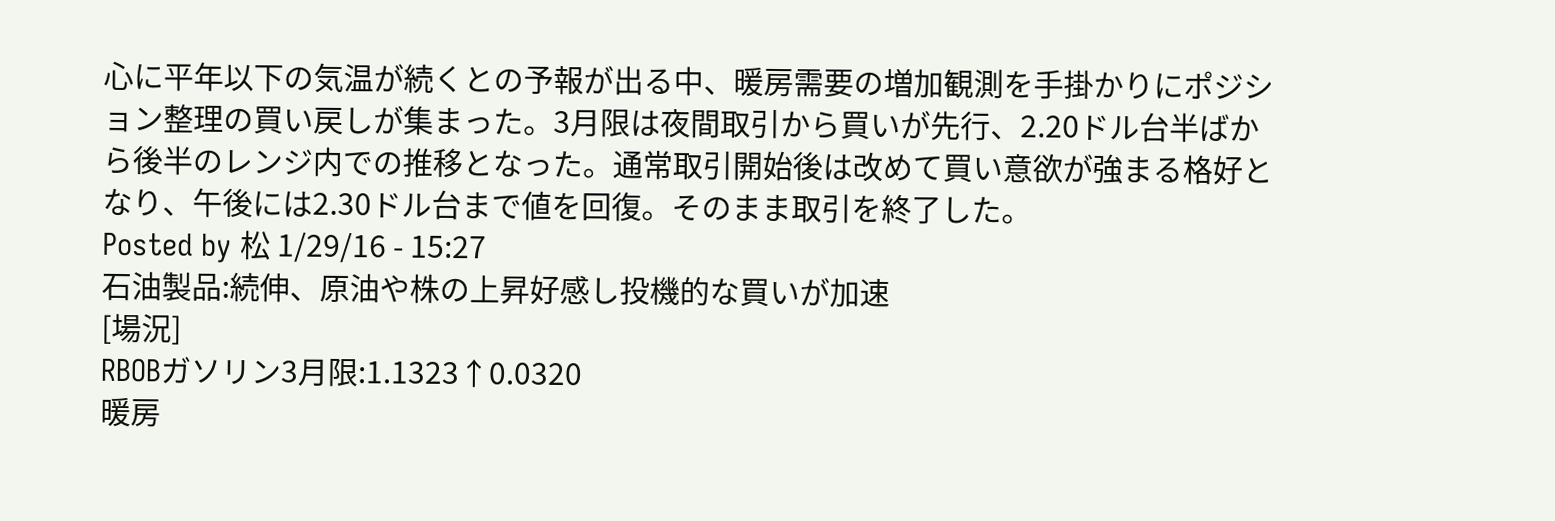心に平年以下の気温が続くとの予報が出る中、暖房需要の増加観測を手掛かりにポジション整理の買い戻しが集まった。3月限は夜間取引から買いが先行、2.20ドル台半ばから後半のレンジ内での推移となった。通常取引開始後は改めて買い意欲が強まる格好となり、午後には2.30ドル台まで値を回復。そのまま取引を終了した。
Posted by 松 1/29/16 - 15:27
石油製品:続伸、原油や株の上昇好感し投機的な買いが加速
[場況]
RBOBガソリン3月限:1.1323↑0.0320
暖房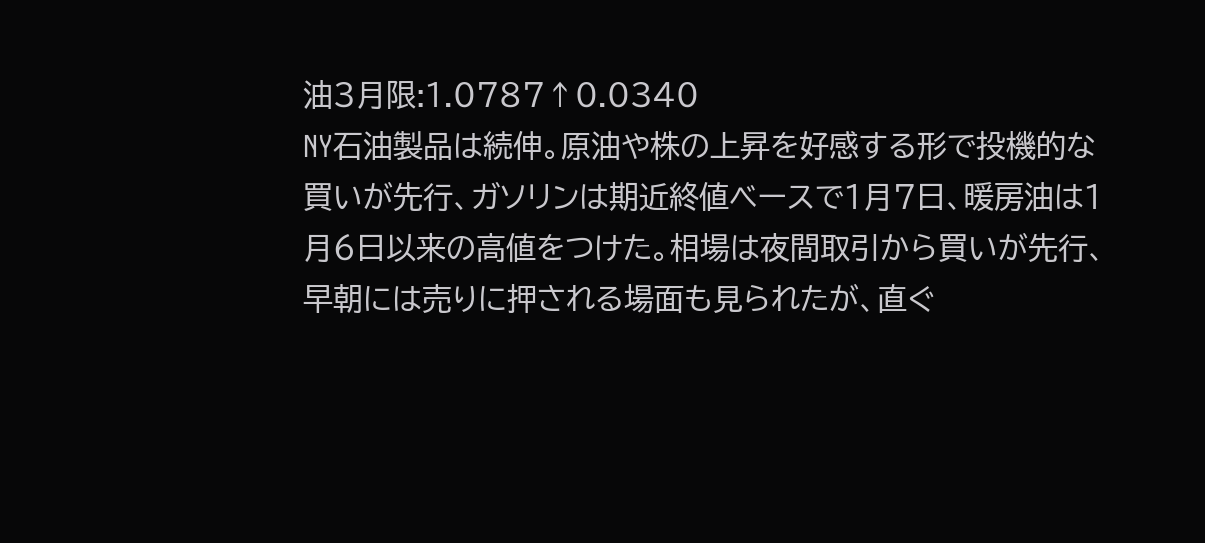油3月限:1.0787↑0.0340
NY石油製品は続伸。原油や株の上昇を好感する形で投機的な買いが先行、ガソリンは期近終値ベースで1月7日、暖房油は1月6日以来の高値をつけた。相場は夜間取引から買いが先行、早朝には売りに押される場面も見られたが、直ぐ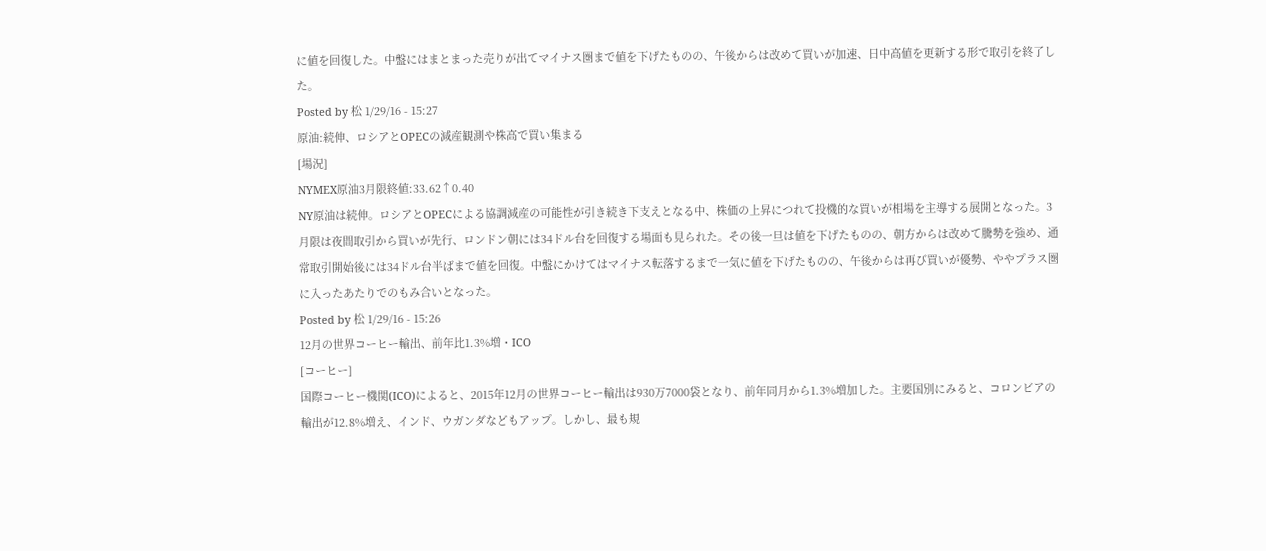に値を回復した。中盤にはまとまった売りが出てマイナス圏まで値を下げたものの、午後からは改めて買いが加速、日中高値を更新する形で取引を終了した。
Posted by 松 1/29/16 - 15:27
原油:続伸、ロシアとOPECの減産観測や株高で買い集まる
[場況]
NYMEX原油3月限終値:33.62↑0.40
NY原油は続伸。ロシアとOPECによる協調減産の可能性が引き続き下支えとなる中、株価の上昇につれて投機的な買いが相場を主導する展開となった。3月限は夜間取引から買いが先行、ロンドン朝には34ドル台を回復する場面も見られた。その後一旦は値を下げたものの、朝方からは改めて騰勢を強め、通常取引開始後には34ドル台半ばまで値を回復。中盤にかけてはマイナス転落するまで一気に値を下げたものの、午後からは再び買いが優勢、ややプラス圏に入ったあたりでのもみ合いとなった。
Posted by 松 1/29/16 - 15:26
12月の世界コーヒー輸出、前年比1.3%増・ICO
[コーヒー]
国際コーヒー機関(ICO)によると、2015年12月の世界コーヒー輸出は930万7000袋となり、前年同月から1.3%増加した。主要国別にみると、コロンビアの輸出が12.8%増え、インド、ウガンダなどもアップ。しかし、最も規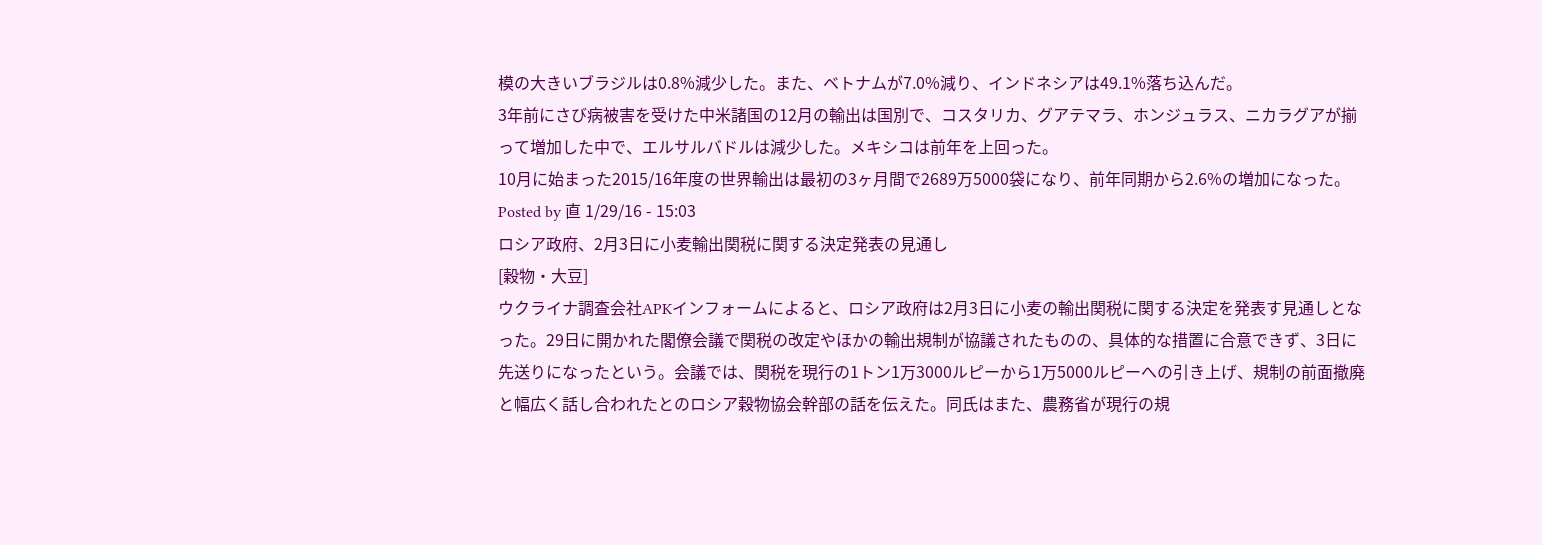模の大きいブラジルは0.8%減少した。また、ベトナムが7.0%減り、インドネシアは49.1%落ち込んだ。
3年前にさび病被害を受けた中米諸国の12月の輸出は国別で、コスタリカ、グアテマラ、ホンジュラス、ニカラグアが揃って増加した中で、エルサルバドルは減少した。メキシコは前年を上回った。
10月に始まった2015/16年度の世界輸出は最初の3ヶ月間で2689万5000袋になり、前年同期から2.6%の増加になった。
Posted by 直 1/29/16 - 15:03
ロシア政府、2月3日に小麦輸出関税に関する決定発表の見通し
[穀物・大豆]
ウクライナ調査会社APKインフォームによると、ロシア政府は2月3日に小麦の輸出関税に関する決定を発表す見通しとなった。29日に開かれた閣僚会議で関税の改定やほかの輸出規制が協議されたものの、具体的な措置に合意できず、3日に先送りになったという。会議では、関税を現行の1トン1万3000ルピーから1万5000ルピーへの引き上げ、規制の前面撤廃と幅広く話し合われたとのロシア穀物協会幹部の話を伝えた。同氏はまた、農務省が現行の規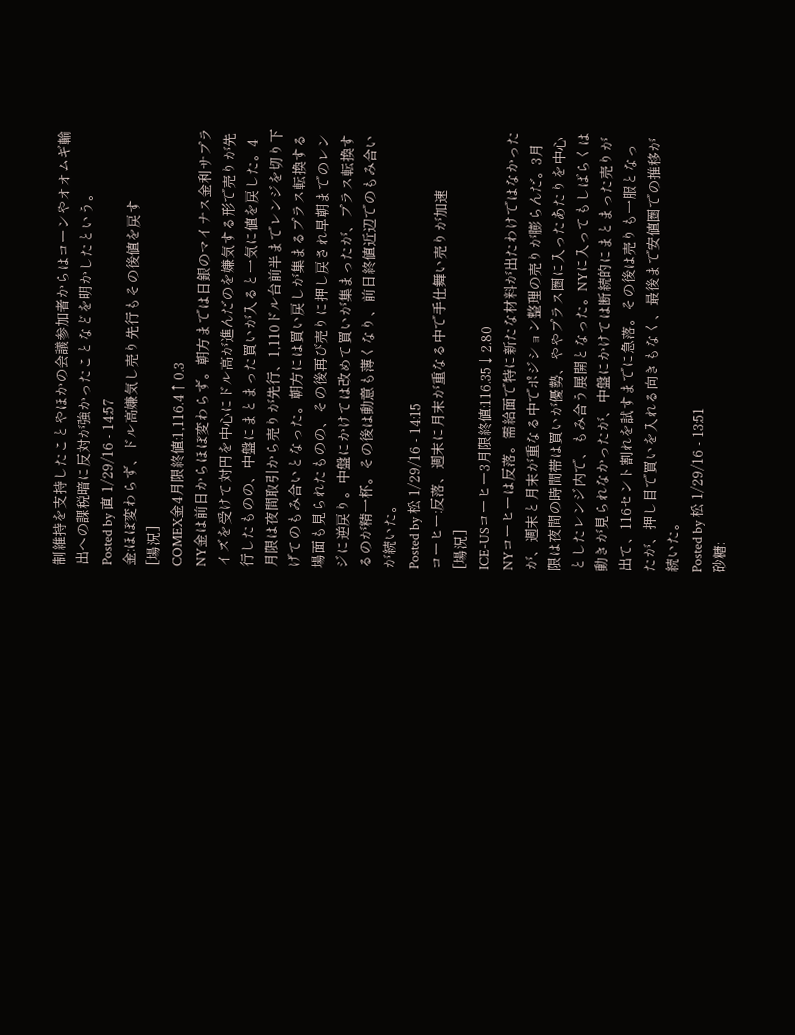制維持を支持したことやほかの会議参加者からはコーンやオオムギ輸出への課税暗に反対が強かったことなどを明かしたという。
Posted by 直 1/29/16 - 14:57
金:ほぼ変わらず、ドル高嫌気し売り先行もその後値を戻す
[場況]
COMEX金4月限終値:1,116.4↑0.3
NY金は前日からほぼ変わらず。朝方までは日銀のマイナス金利サプライズを受けて対円を中心にドル高が進んだのを嫌気する形で売りが先行したものの、中盤にまとまった買いが入ると一気に値を戻した。4月限は夜間取引から売りが先行、1,110ドル台前半までレンジを切り下げてのもみ合いとなった。朝方には買い戻しが集まるプラス転換する場面も見られたものの、その後再び売りに押し戻され早朝までのレンジに逆戻り。中盤にかけては改めて買いが集まったが、プラス転換するのが精一杯。その後は動意も薄くなり、前日終値近辺でのもみ合いが続いた。
Posted by 松 1/29/16 - 14:15
コーヒー:反落、週末に月末が重なる中で手仕舞い売りが加速
[場況]
ICE-USコーヒー3月限終値:116.35↓2.80
NYコーヒーは反落。需給面で特に新たな材料が出たわけではなかったが、週末と月末が重なる中でポジション整理の売りが膨らんだ。3月限は夜間の時間帯は買いが優勢、ややプラス圏に入ったあたりを中心としたレンジ内で、もみ合う展開となった。NYに入ってもしばらくは動きが見られなかったが、中盤にかけては断続的にまとまった売りが出て、116セント割れを試すまでに急落。その後は売りも一服となったが、押し目で買いを入れる向きもなく、最後まで安値圏での推移が続いた。
Posted by 松 1/29/16 - 13:51
砂糖: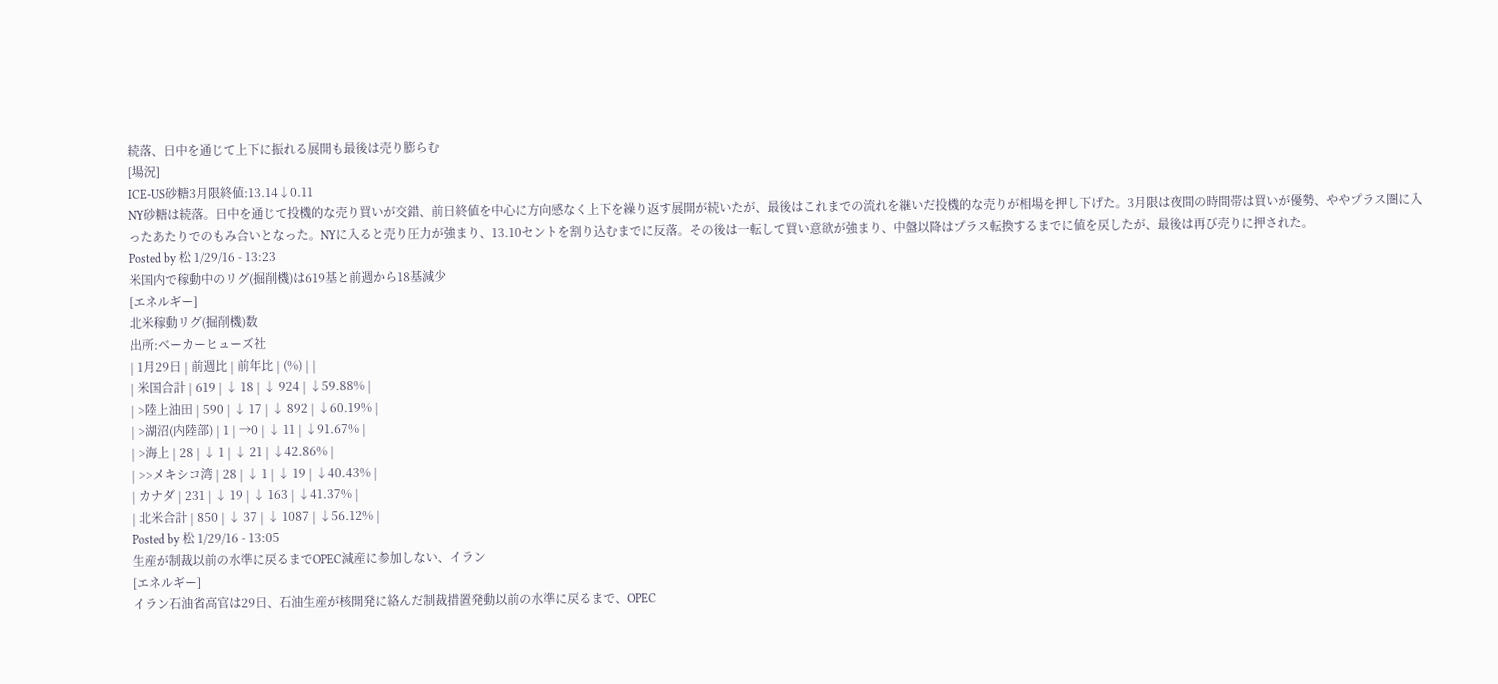続落、日中を通じて上下に振れる展開も最後は売り膨らむ
[場況]
ICE-US砂糖3月限終値:13.14↓0.11
NY砂糖は続落。日中を通じて投機的な売り買いが交錯、前日終値を中心に方向感なく上下を繰り返す展開が続いたが、最後はこれまでの流れを継いだ投機的な売りが相場を押し下げた。3月限は夜間の時間帯は買いが優勢、ややプラス圏に入ったあたりでのもみ合いとなった。NYに入ると売り圧力が強まり、13.10セントを割り込むまでに反落。その後は一転して買い意欲が強まり、中盤以降はプラス転換するまでに値を戻したが、最後は再び売りに押された。
Posted by 松 1/29/16 - 13:23
米国内で稼動中のリグ(掘削機)は619基と前週から18基減少
[エネルギー]
北米稼動リグ(掘削機)数
出所:ベーカーヒューズ社
| 1月29日 | 前週比 | 前年比 | (%) | |
| 米国合計 | 619 | ↓ 18 | ↓ 924 | ↓59.88% |
| >陸上油田 | 590 | ↓ 17 | ↓ 892 | ↓60.19% |
| >湖沼(内陸部) | 1 | →0 | ↓ 11 | ↓91.67% |
| >海上 | 28 | ↓ 1 | ↓ 21 | ↓42.86% |
| >>メキシコ湾 | 28 | ↓ 1 | ↓ 19 | ↓40.43% |
| カナダ | 231 | ↓ 19 | ↓ 163 | ↓41.37% |
| 北米合計 | 850 | ↓ 37 | ↓ 1087 | ↓56.12% |
Posted by 松 1/29/16 - 13:05
生産が制裁以前の水準に戻るまでOPEC減産に参加しない、イラン
[エネルギー]
イラン石油省高官は29日、石油生産が核開発に絡んだ制裁措置発動以前の水準に戻るまで、OPEC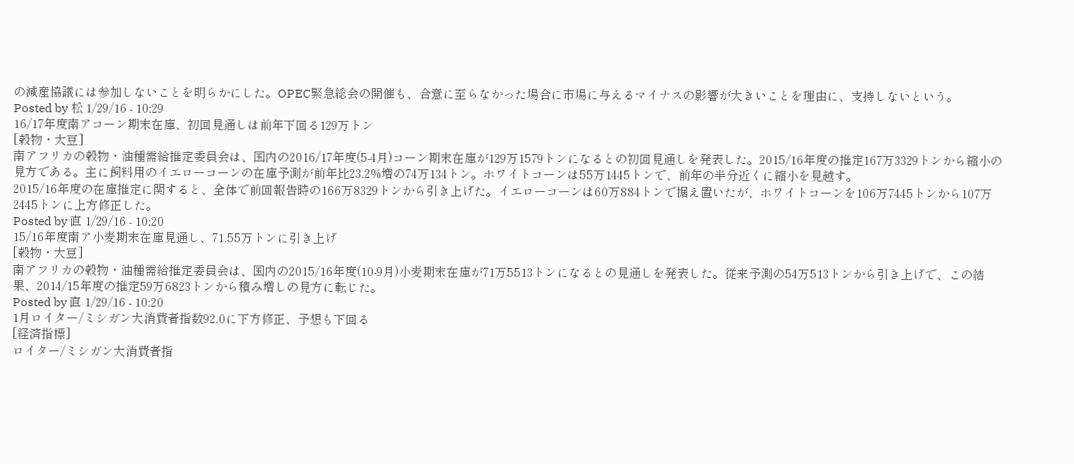の減産協議には参加しないことを明らかにした。OPEC緊急総会の開催も、合意に至らなかった場合に市場に与えるマイナスの影響が大きいことを理由に、支持しないという。
Posted by 松 1/29/16 - 10:29
16/17年度南アコーン期末在庫、初回見通しは前年下回る129万トン
[穀物・大豆]
南アフリカの穀物・油種需給推定委員会は、国内の2016/17年度(5-4月)コーン期末在庫が129万1579トンになるとの初回見通しを発表した。2015/16年度の推定167万3329トンから縮小の見方である。主に飼料用のイエローコーンの在庫予測が前年比23.2%増の74万134トン。ホワイトコーンは55万1445トンで、前年の半分近くに縮小を見越す。
2015/16年度の在庫推定に関すると、全体で前回報告時の166万8329トンから引き上げた。イエローコーンは60万884トンで据え置いたが、ホワイトコーンを106万7445トンから107万2445トンに上方修正した。
Posted by 直 1/29/16 - 10:20
15/16年度南ア小麦期末在庫見通し、71.55万トンに引き上げ
[穀物・大豆]
南アフリカの穀物・油種需給推定委員会は、国内の2015/16年度(10-9月)小麦期末在庫が71万5513トンになるとの見通しを発表した。従来予測の54万513トンから引き上げで、この結果、2014/15年度の推定59万6823トンから積み増しの見方に転じた。
Posted by 直 1/29/16 - 10:20
1月ロイター/ミシガン大消費者指数92.0に下方修正、予想も下回る
[経済指標]
ロイター/ミシガン大消費者指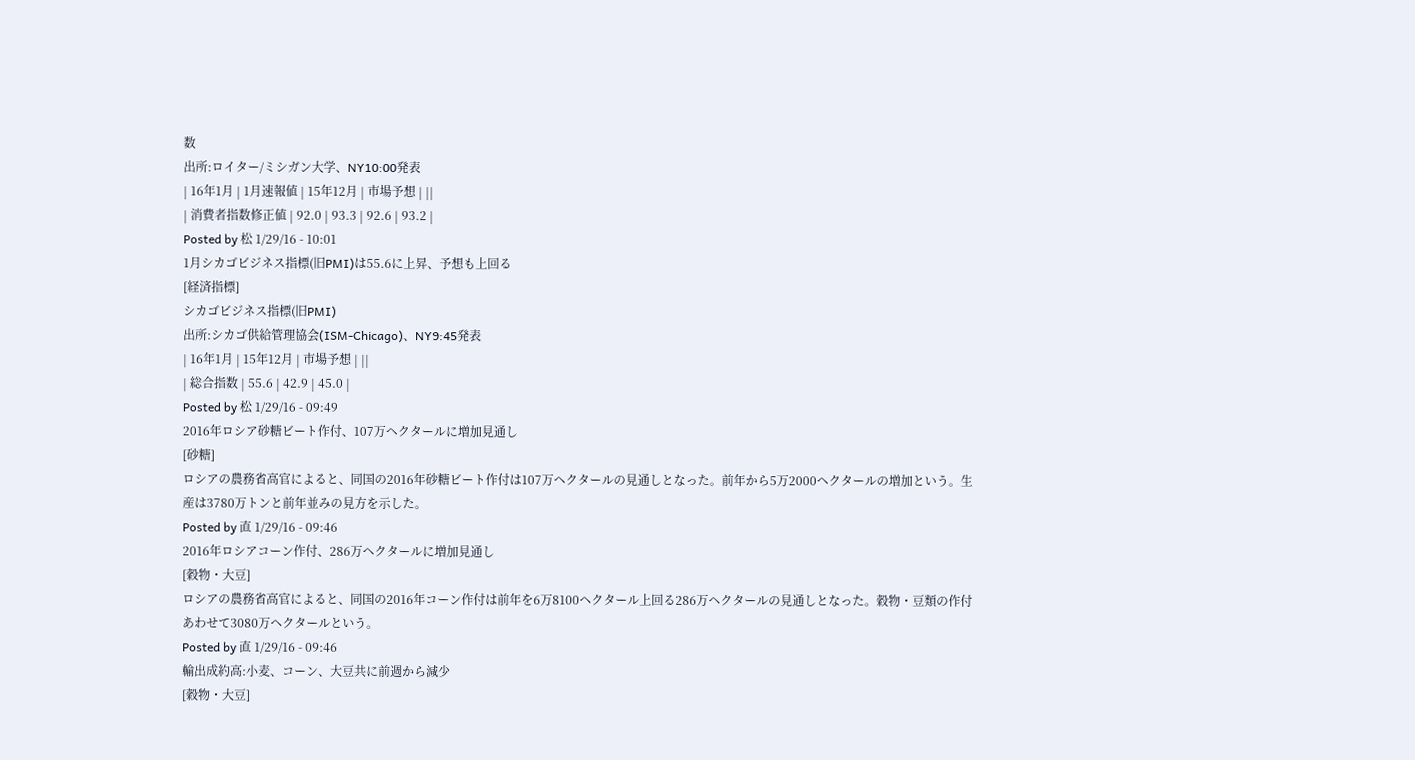数
出所:ロイター/ミシガン大学、NY10:00発表
| 16年1月 | 1月速報値 | 15年12月 | 市場予想 | ||
| 消費者指数修正値 | 92.0 | 93.3 | 92.6 | 93.2 |
Posted by 松 1/29/16 - 10:01
1月シカゴビジネス指標(旧PMI)は55.6に上昇、予想も上回る
[経済指標]
シカゴビジネス指標(旧PMI)
出所:シカゴ供給管理協会(ISM-Chicago)、NY9:45発表
| 16年1月 | 15年12月 | 市場予想 | ||
| 総合指数 | 55.6 | 42.9 | 45.0 |
Posted by 松 1/29/16 - 09:49
2016年ロシア砂糖ビート作付、107万ヘクタールに増加見通し
[砂糖]
ロシアの農務省高官によると、同国の2016年砂糖ビート作付は107万ヘクタールの見通しとなった。前年から5万2000ヘクタールの増加という。生産は3780万トンと前年並みの見方を示した。
Posted by 直 1/29/16 - 09:46
2016年ロシアコーン作付、286万ヘクタールに増加見通し
[穀物・大豆]
ロシアの農務省高官によると、同国の2016年コーン作付は前年を6万8100ヘクタール上回る286万ヘクタールの見通しとなった。穀物・豆類の作付あわせて3080万ヘクタールという。
Posted by 直 1/29/16 - 09:46
輸出成約高:小麦、コーン、大豆共に前週から減少
[穀物・大豆]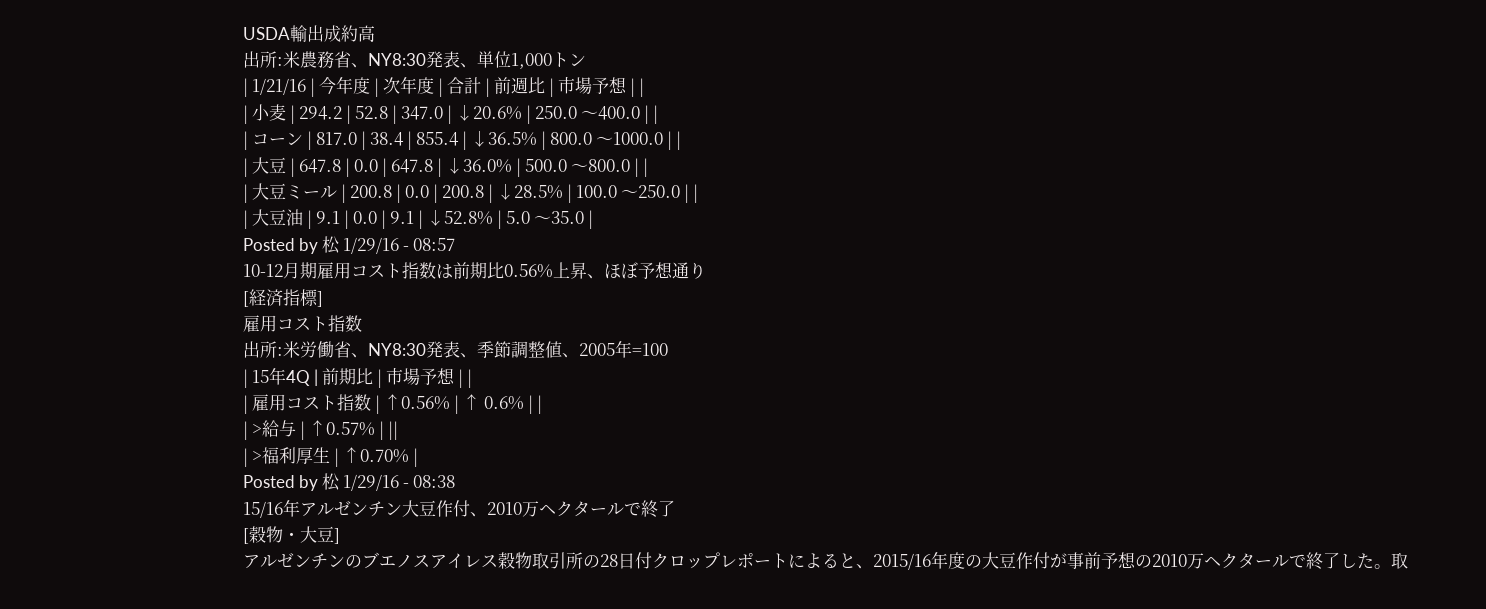USDA輸出成約高
出所:米農務省、NY8:30発表、単位1,000トン
| 1/21/16 | 今年度 | 次年度 | 合計 | 前週比 | 市場予想 | |
| 小麦 | 294.2 | 52.8 | 347.0 | ↓20.6% | 250.0 〜400.0 | |
| コーン | 817.0 | 38.4 | 855.4 | ↓36.5% | 800.0 〜1000.0 | |
| 大豆 | 647.8 | 0.0 | 647.8 | ↓36.0% | 500.0 〜800.0 | |
| 大豆ミール | 200.8 | 0.0 | 200.8 | ↓28.5% | 100.0 〜250.0 | |
| 大豆油 | 9.1 | 0.0 | 9.1 | ↓52.8% | 5.0 〜35.0 |
Posted by 松 1/29/16 - 08:57
10-12月期雇用コスト指数は前期比0.56%上昇、ほぼ予想通り
[経済指標]
雇用コスト指数
出所:米労働省、NY8:30発表、季節調整値、2005年=100
| 15年4Q | 前期比 | 市場予想 | |
| 雇用コスト指数 | ↑0.56% | ↑ 0.6% | |
| >給与 | ↑0.57% | ||
| >福利厚生 | ↑0.70% |
Posted by 松 1/29/16 - 08:38
15/16年アルゼンチン大豆作付、2010万ヘクタールで終了
[穀物・大豆]
アルゼンチンのブエノスアイレス穀物取引所の28日付クロップレポートによると、2015/16年度の大豆作付が事前予想の2010万ヘクタールで終了した。取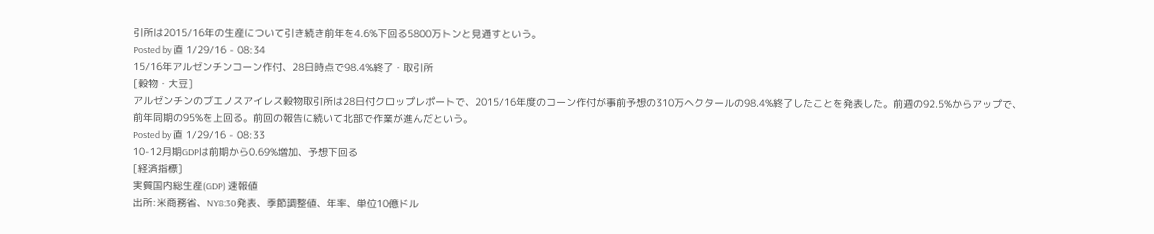引所は2015/16年の生産について引き続き前年を4.6%下回る5800万トンと見通すという。
Posted by 直 1/29/16 - 08:34
15/16年アルゼンチンコーン作付、28日時点で98.4%終了・取引所
[穀物・大豆]
アルゼンチンのブエノスアイレス穀物取引所は28日付クロップレポートで、2015/16年度のコーン作付が事前予想の310万ヘクタールの98.4%終了したことを発表した。前週の92.5%からアップで、前年同期の95%を上回る。前回の報告に続いて北部で作業が進んだという。
Posted by 直 1/29/16 - 08:33
10-12月期GDPは前期から0.69%増加、予想下回る
[経済指標]
実質国内総生産(GDP) 速報値
出所:米商務省、NY8:30発表、季節調整値、年率、単位10億ドル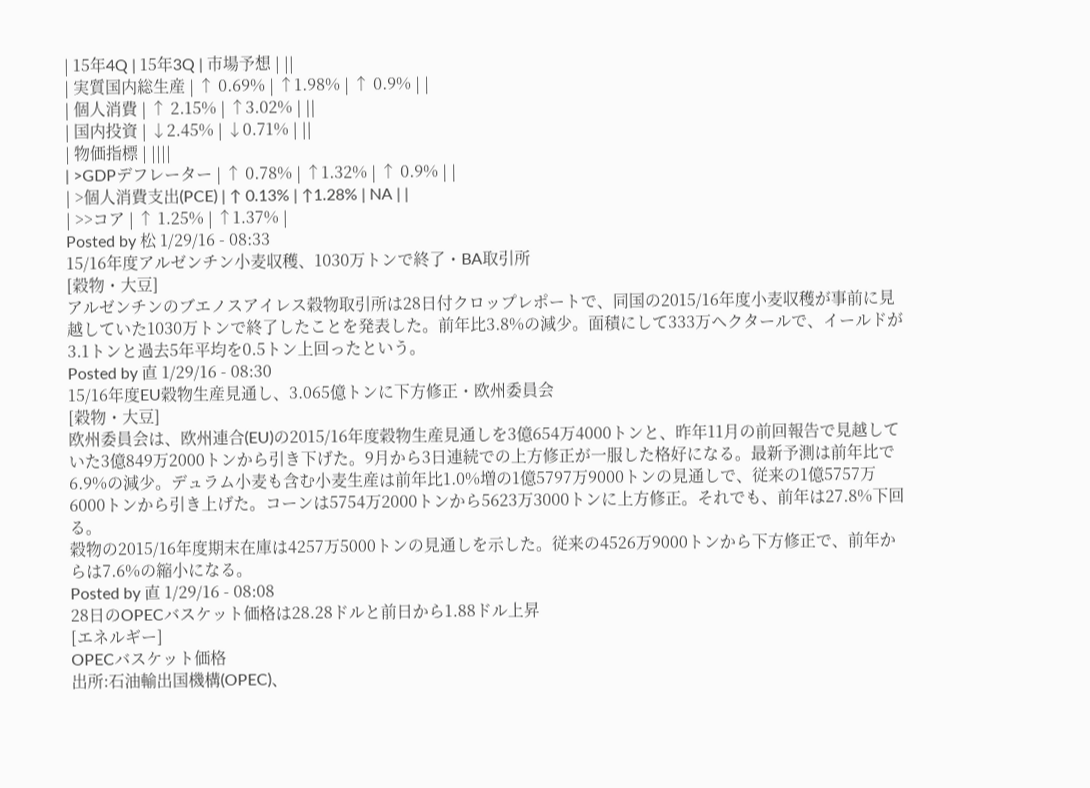| 15年4Q | 15年3Q | 市場予想 | ||
| 実質国内総生産 | ↑ 0.69% | ↑1.98% | ↑ 0.9% | |
| 個人消費 | ↑ 2.15% | ↑3.02% | ||
| 国内投資 | ↓2.45% | ↓0.71% | ||
| 物価指標 | ||||
| >GDPデフレーター | ↑ 0.78% | ↑1.32% | ↑ 0.9% | |
| >個人消費支出(PCE) | ↑ 0.13% | ↑1.28% | NA | |
| >>コア | ↑ 1.25% | ↑1.37% |
Posted by 松 1/29/16 - 08:33
15/16年度アルゼンチン小麦収穫、1030万トンで終了・BA取引所
[穀物・大豆]
アルゼンチンのブエノスアイレス穀物取引所は28日付クロップレポートで、同国の2015/16年度小麦収穫が事前に見越していた1030万トンで終了したことを発表した。前年比3.8%の減少。面積にして333万ヘクタールで、イールドが3.1トンと過去5年平均を0.5トン上回ったという。
Posted by 直 1/29/16 - 08:30
15/16年度EU穀物生産見通し、3.065億トンに下方修正・欧州委員会
[穀物・大豆]
欧州委員会は、欧州連合(EU)の2015/16年度穀物生産見通しを3億654万4000トンと、昨年11月の前回報告で見越していた3億849万2000トンから引き下げた。9月から3日連続での上方修正が一服した格好になる。最新予測は前年比で6.9%の減少。デュラム小麦も含む小麦生産は前年比1.0%増の1億5797万9000トンの見通しで、従来の1億5757万6000トンから引き上げた。コーンは5754万2000トンから5623万3000トンに上方修正。それでも、前年は27.8%下回る。
穀物の2015/16年度期末在庫は4257万5000トンの見通しを示した。従来の4526万9000トンから下方修正で、前年からは7.6%の縮小になる。
Posted by 直 1/29/16 - 08:08
28日のOPECバスケット価格は28.28ドルと前日から1.88ドル上昇
[エネルギー]
OPECバスケット価格
出所:石油輸出国機構(OPEC)、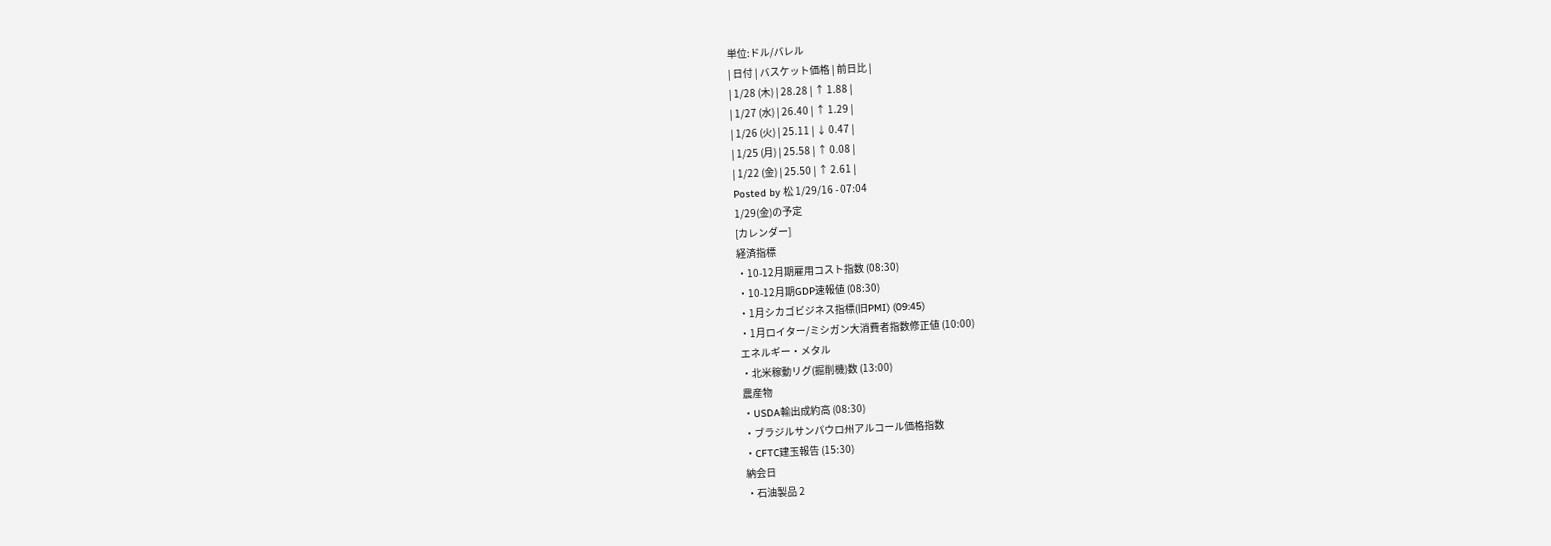単位:ドル/バレル
| 日付 | バスケット価格 | 前日比 |
| 1/28 (木) | 28.28 | ↑ 1.88 |
| 1/27 (水) | 26.40 | ↑ 1.29 |
| 1/26 (火) | 25.11 | ↓ 0.47 |
| 1/25 (月) | 25.58 | ↑ 0.08 |
| 1/22 (金) | 25.50 | ↑ 2.61 |
Posted by 松 1/29/16 - 07:04
1/29(金)の予定
[カレンダー]
経済指標
・10-12月期雇用コスト指数 (08:30)
・10-12月期GDP速報値 (08:30)
・1月シカゴビジネス指標(旧PMI) (09:45)
・1月ロイター/ミシガン大消費者指数修正値 (10:00)
エネルギー・メタル
・北米稼動リグ(掘削機)数 (13:00)
農産物
・USDA輸出成約高 (08:30)
・ブラジルサンパウロ州アルコール価格指数
・CFTC建玉報告 (15:30)
納会日
・石油製品 2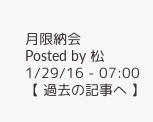月限納会
Posted by 松 1/29/16 - 07:00
【 過去の記事へ 】